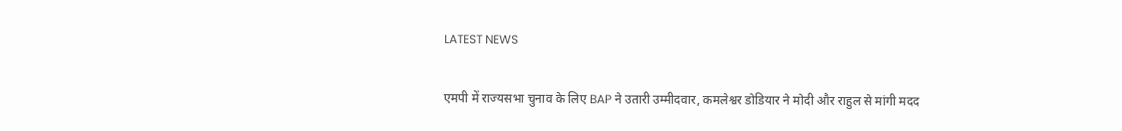LATEST NEWS

एमपी में राज्यसभा चुनाव के लिए BAP ने उतारी उम्मीदवार, कमलेश्वर डोडियार ने मोदी और राहुल से मांगी मदद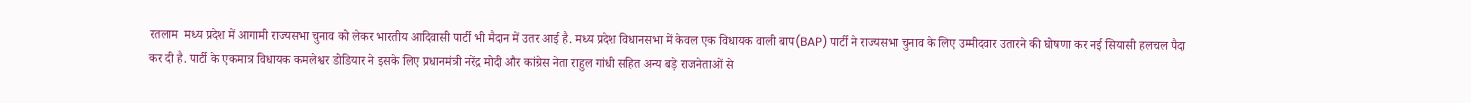रतलाम  मध्य प्रदेश में आगामी राज्यसभा चुनाव को लेकर भारतीय आदिवासी पार्टी भी मैदान में उतर आई है. मध्य प्रदेश विधानसभा में केवल एक विधायक वाली बाप(BAP) पार्टी ने राज्यसभा चुनाव के लिए उम्मीदवार उतारने की घोषणा कर नई सियासी हलचल पैदा कर दी है. पार्टी के एकमात्र विधायक कमलेश्वर डोडियार ने इसके लिए प्रधानमंत्री नरेंद्र मोदी और कांग्रेस नेता राहुल गांधी सहित अन्य बड़े राजनेताओं से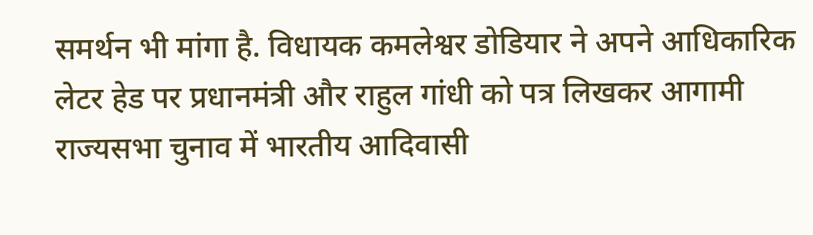समर्थन भी मांगा है. विधायक कमलेश्वर डोडियार ने अपने आधिकारिक लेटर हेड पर प्रधानमंत्री और राहुल गांधी को पत्र लिखकर आगामी राज्यसभा चुनाव में भारतीय आदिवासी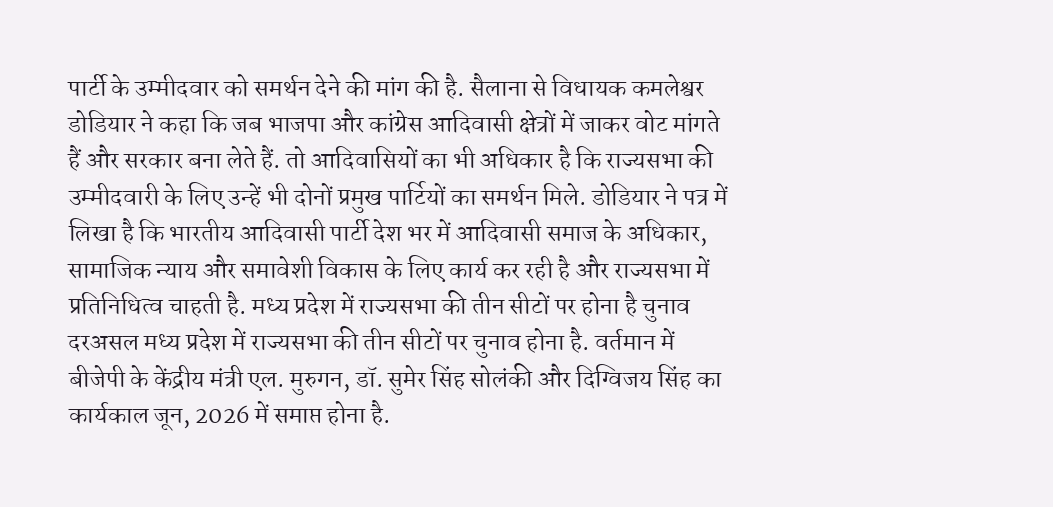पार्टी के उम्मीदवार को समर्थन देने की मांग की है. सैलाना से विधायक कमलेश्वर डोडियार ने कहा कि जब भाजपा और कांग्रेस आदिवासी क्षेत्रों में जाकर वोट मांगते हैं और सरकार बना लेते हैं. तो आदिवासियों का भी अधिकार है कि राज्यसभा की उम्मीदवारी के लिए उन्हें भी दोनों प्रमुख पार्टियों का समर्थन मिले. डोडियार ने पत्र में लिखा है कि भारतीय आदिवासी पार्टी देश भर में आदिवासी समाज के अधिकार, सामाजिक न्याय और समावेशी विकास के लिए कार्य कर रही है और राज्यसभा में प्रतिनिधित्व चाहती है. मध्य प्रदेश में राज्यसभा की तीन सीटों पर होना है चुनाव दरअसल मध्य प्रदेश में राज्यसभा की तीन सीटों पर चुनाव होना है. वर्तमान में बीजेपी के केंद्रीय मंत्री एल. मुरुगन, डॉ. सुमेर सिंह सोलंकी और दिग्विजय सिंह का कार्यकाल जून, 2026 में समाप्त होना है.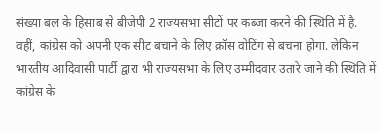संख्या बल के हिसाब से बीजेपी 2 राज्यसभा सीटों पर कब्जा करने की स्थिति में है. वहीं, कांग्रेस को अपनी एक सीट बचाने के लिए क्रॉस वोटिंग से बचना होगा. लेकिन भारतीय आदिवासी पार्टी द्वारा भी राज्यसभा के लिए उम्मीदवार उतारे जाने की स्थिति में कांग्रेस के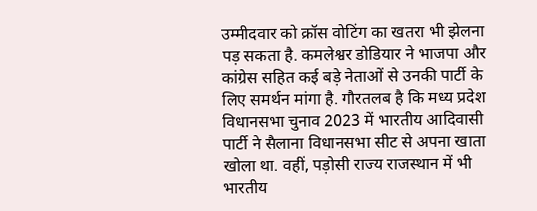उम्मीदवार को क्रॉस वोटिंग का खतरा भी झेलना पड़ सकता है. कमलेश्वर डोडियार ने भाजपा और कांग्रेस सहित कई बड़े नेताओं से उनकी पार्टी के लिए समर्थन मांगा है. गौरतलब है कि मध्य प्रदेश विधानसभा चुनाव 2023 में भारतीय आदिवासी पार्टी ने सैलाना विधानसभा सीट से अपना खाता खोला था. वहीं, पड़ोसी राज्य राजस्थान में भी भारतीय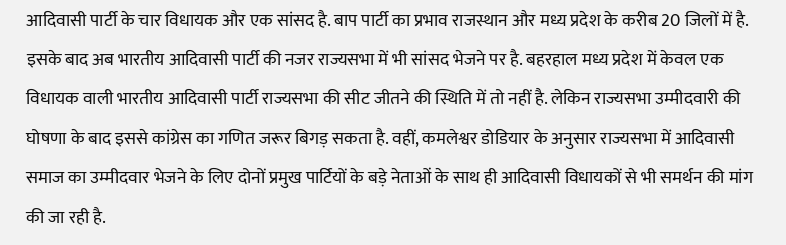आदिवासी पार्टी के चार विधायक और एक सांसद है. बाप पार्टी का प्रभाव राजस्थान और मध्य प्रदेश के करीब 20 जिलों में है. इसके बाद अब भारतीय आदिवासी पार्टी की नजर राज्यसभा में भी सांसद भेजने पर है. बहरहाल मध्य प्रदेश में केवल एक विधायक वाली भारतीय आदिवासी पार्टी राज्यसभा की सीट जीतने की स्थिति में तो नहीं है. लेकिन राज्यसभा उम्मीदवारी की घोषणा के बाद इससे कांग्रेस का गणित जरूर बिगड़ सकता है. वहीं, कमलेश्वर डोडियार के अनुसार राज्यसभा में आदिवासी समाज का उम्मीदवार भेजने के लिए दोनों प्रमुख पार्टियों के बड़े नेताओं के साथ ही आदिवासी विधायकों से भी समर्थन की मांग की जा रही है.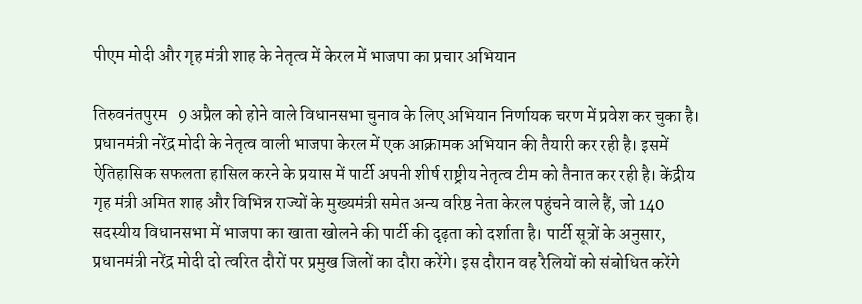पीएम मोदी और गृह मंत्री शाह के नेतृत्व में केरल में भाजपा का प्रचार अभियान

तिरुवनंतपुरम   9 अप्रैल को होने वाले विधानसभा चुनाव के लिए अभियान निर्णायक चरण में प्रवेश कर चुका है। प्रधानमंत्री नरेंद्र मोदी के नेतृत्व वाली भाजपा केरल में एक आक्रामक अभियान की तैयारी कर रही है। इसमें ऐतिहासिक सफलता हासिल करने के प्रयास में पार्टी अपनी शीर्ष राष्ट्रीय नेतृत्व टीम को तैनात कर रही है। केंद्रीय गृह मंत्री अमित शाह और विभिन्न राज्यों के मुख्यमंत्री समेत अन्य वरिष्ठ नेता केरल पहुंचने वाले हैं, जो 140 सदस्यीय विधानसभा में भाजपा का खाता खोलने की पार्टी की दृढ़ता को दर्शाता है। पार्टी सूत्रों के अनुसार, प्रधानमंत्री नरेंद्र मोदी दो त्वरित दौरों पर प्रमुख जिलों का दौरा करेंगे। इस दौरान वह रैलियों को संबोधित करेंगे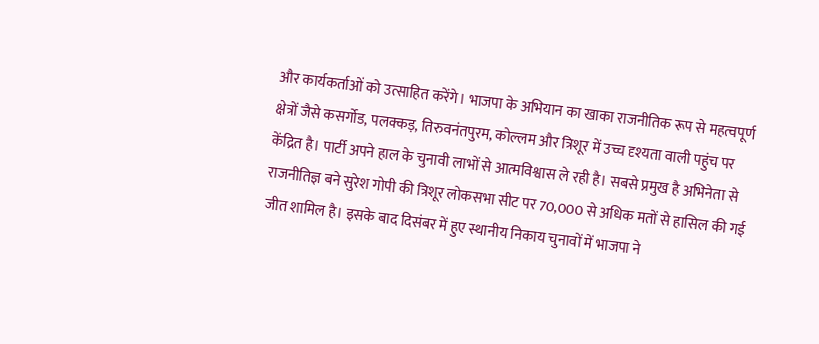और कार्यकर्ताओं को उत्साहित करेंगे। भाजपा के अभियान का खाका राजनीतिक रूप से महत्वपूर्ण क्षेत्रों जैसे कसर्गोड, पलक्कड़, तिरुवनंतपुरम, कोल्लम और त्रिशूर में उच्च दृश्यता वाली पहुंच पर केंद्रित है। पार्टी अपने हाल के चुनावी लाभों से आत्मविश्वास ले रही है। सबसे प्रमुख है अभिनेता से राजनीतिज्ञ बने सुरेश गोपी की त्रिशूर लोकसभा सीट पर 70,000 से अधिक मतों से हासिल की गई जीत शामिल है। इसके बाद दिसंबर में हुए स्थानीय निकाय चुनावों में भाजपा ने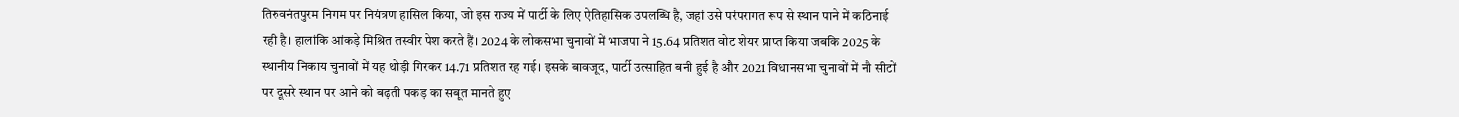तिरुवनंतपुरम निगम पर नियंत्रण हासिल किया, जो इस राज्य में पार्टी के लिए ऐतिहासिक उपलब्धि है, जहां उसे परंपरागत रूप से स्थान पाने में कठिनाई रही है। हालांकि आंकड़े मिश्रित तस्वीर पेश करते हैं। 2024 के लोकसभा चुनावों में भाजपा ने 15.64 प्रतिशत वोट शेयर प्राप्त किया जबकि 2025 के स्थानीय निकाय चुनावों में यह थोड़ी गिरकर 14.71 प्रतिशत रह गई। इसके बावजूद, पार्टी उत्साहित बनी हुई है और 2021 विधानसभा चुनावों में नौ सीटों पर दूसरे स्थान पर आने को बढ़ती पकड़ का सबूत मानते हुए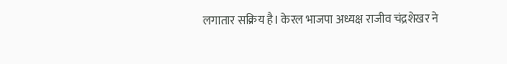लगातार सक्रिय है। केरल भाजपा अध्यक्ष राजीव चंद्रशेखर ने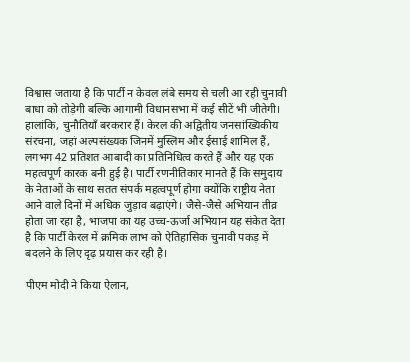विश्वास जताया है कि पार्टी न केवल लंबे समय से चली आ रही चुनावी बाधा को तोड़ेगी बल्कि आगामी विधानसभा में कई सीटें भी जीतेगी। हालांकि, चुनौतियाँ बरकरार हैं। केरल की अद्वितीय जनसांख्यिकीय संरचना, जहां अल्पसंख्यक जिनमें मुस्लिम और ईसाई शामिल हैं, लगभग 42 प्रतिशत आबादी का प्रतिनिधित्व करते हैं और यह एक महत्वपूर्ण कारक बनी हुई है। पार्टी रणनीतिकार मानते हैं कि समुदाय के नेताओं के साथ सतत संपर्क महत्वपूर्ण होगा क्योंकि राष्ट्रीय नेता आने वाले दिनों में अधिक जुड़ाव बढ़ाएंगे। जैसे-जैसे अभियान तीव्र होता जा रहा है, भाजपा का यह उच्च-ऊर्जा अभियान यह संकेत देता है कि पार्टी केरल में क्रमिक लाभ को ऐतिहासिक चुनावी पकड़ में बदलने के लिए दृढ़ प्रयास कर रही है।

पीएम मोदी ने किया ऐलान,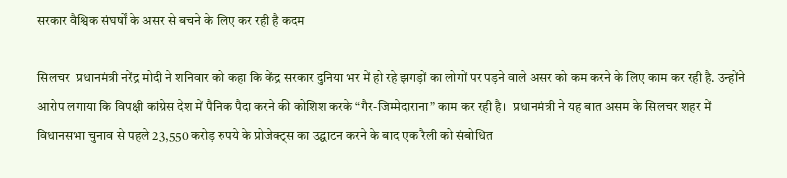सरकार वैश्विक संघर्षों के असर से बचने के लिए कर रही है कदम

सिलचर  प्रधानमंत्री नरेंद्र मोदी ने शनिवार को कहा कि केंद्र सरकार दुनिया भर में हो रहे झगड़ों का लोगों पर पड़ने वाले असर को कम करने के लिए काम कर रही है. उन्होंने आरोप लगाया कि विपक्षी कांग्रेस देश में पैनिक पैदा करने की कोशिश करके “गैर-जिम्मेदाराना” काम कर रही है।  प्रधानमंत्री ने यह बात असम के सिलचर शहर में विधानसभा चुनाव से पहले 23,550 करोड़ रुपये के प्रोजेक्ट्स का उद्घाटन करने के बाद एक रैली को संबोधित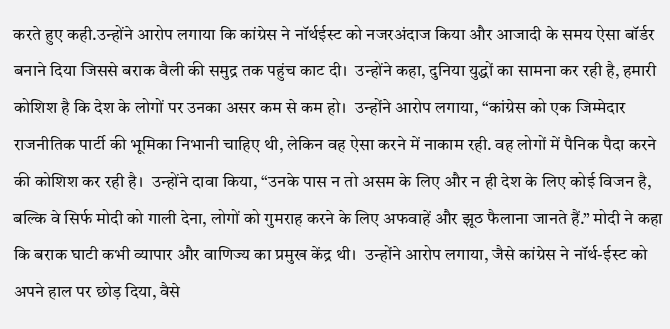करते हुए कही.उन्होंने आरोप लगाया कि कांग्रेस ने नॉर्थईस्ट को नजरअंदाज किया और आजादी के समय ऐसा बॉर्डर बनाने दिया जिससे बराक वैली की समुद्र तक पहुंच काट दी।  उन्होंने कहा, दुनिया युद्धों का सामना कर रही है, हमारी कोशिश है कि देश के लोगों पर उनका असर कम से कम हो।  उन्होंने आरोप लगाया, “कांग्रेस को एक जिम्मेदार राजनीतिक पार्टी की भूमिका निभानी चाहिए थी, लेकिन वह ऐसा करने में नाकाम रही. वह लोगों में पैनिक पैदा करने की कोशिश कर रही है।  उन्होंने दावा किया, “उनके पास न तो असम के लिए और न ही देश के लिए कोई विजन है, बल्कि वे सिर्फ मोदी को गाली देना, लोगों को गुमराह करने के लिए अफवाहें और झूठ फैलाना जानते हैं.” मोदी ने कहा कि बराक घाटी कभी व्यापार और वाणिज्य का प्रमुख केंद्र थी।  उन्होंने आरोप लगाया, जैसे कांग्रेस ने नॉर्थ-ईस्ट को अपने हाल पर छोड़ दिया, वैसे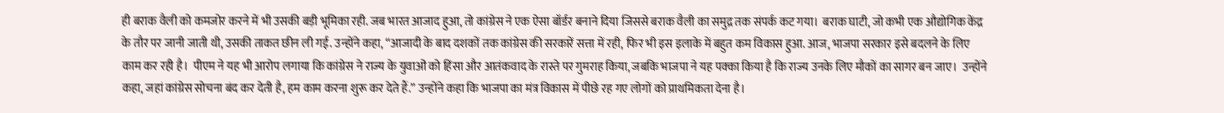ही बराक वैली को कमजोर करने में भी उसकी बड़ी भूमिका रही. जब भारत आजाद हुआ, तो कांग्रेस ने एक ऐसा बॉर्डर बनाने दिया जिससे बराक वैली का समुद्र तक संपर्क कट गया।  बराक घाटी, जो कभी एक औद्योगिक केंद्र के तौर पर जानी जाती थी, उसकी ताकत छीन ली गई. उन्होंने कहा, “आजादी के बाद दशकों तक कांग्रेस की सरकारें सत्ता में रही, फिर भी इस इलाके में बहुत कम विकास हुआ. आज, भाजपा सरकार इसे बदलने के लिए काम कर रही है।  पीएम ने यह भी आरोप लगाया कि कांग्रेस ने राज्य के युवाओं को हिंसा और आतंकवाद के रास्ते पर गुमराह किया, जबकि भाजपा ने यह पक्का किया है कि राज्य उनके लिए मौकों का सागर बन जाए।  उन्होंने कहा, जहां कांग्रेस सोचना बंद कर देती है, हम काम करना शुरू कर देते हैं.” उन्होंने कहा कि भाजपा का मंत्र विकास में पीछे रह गए लोगों को प्राथमिकता देना है।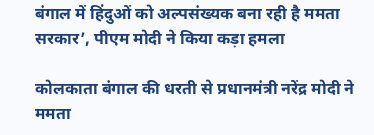बंगाल में हिंदुओं को अल्पसंख्यक बना रही है ममता सरकार’, पीएम मोदी ने किया कड़ा हमला

कोलकाता बंगाल की धरती से प्रधानमंत्री नरेंद्र मोदी ने ममता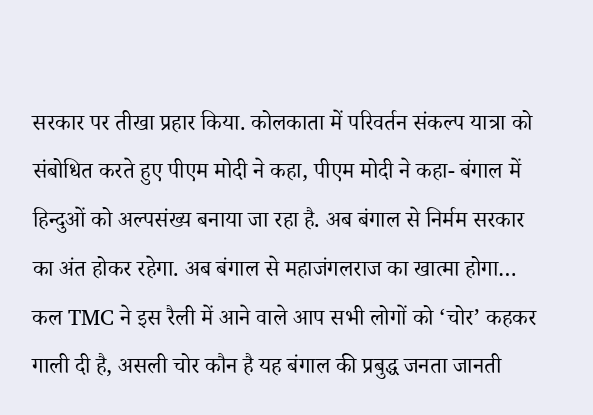सरकार पर तीखा प्रहार क‍िया. कोलकाता में परिवर्तन संकल्प यात्रा को संबोध‍ित करते हुए पीएम मोदी ने कहा, पीएम मोदी ने कहा- बंगाल में ह‍िन्‍दुओं को अल्‍पसंख्‍य बनाया जा रहा है. अब बंगाल से निर्मम सरकार का अंत होकर रहेगा. अब बंगाल से महाजंगलराज का खात्मा होगा… कल TMC ने इस रैली में आने वाले आप सभी लोगों को ‘चोर’ कहकर गाली दी है, असली चोर कौन है यह बंगाल की प्रबुद्ध जनता जानती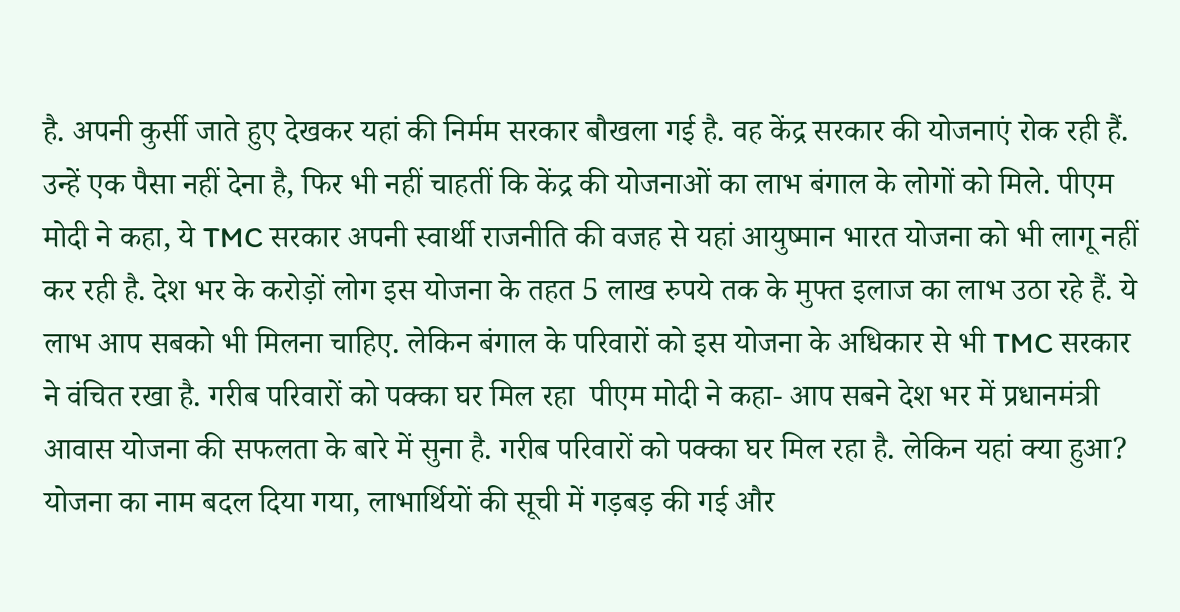है. अपनी कुर्सी जाते हुए देखकर यहां की निर्मम सरकार बौखला गई है. वह केंद्र सरकार की योजनाएं रोक रही हैं. उन्‍हें एक पैसा नहीं देना है, फ‍िर भी नहीं चाहतीं क‍ि केंद्र की योजनाओं का लाभ बंगाल के लोगों को मिले. पीएम मोदी ने कहा, ये TMC सरकार अपनी स्वार्थी राजनीति की वजह से यहां आयुष्मान भारत योजना को भी लागू नहीं कर रही है. देश भर के करोड़ों लोग इस योजना के तहत 5 लाख रुपये तक के मुफ्त इलाज का लाभ उठा रहे हैं. ये लाभ आप सबको भी मिलना चाहिए. लेकिन बंगाल के परिवारों को इस योजना के अधिकार से भी TMC सरकार ने वंचित रखा है. गरीब परिवारों को पक्का घर मिल रहा  पीएम मोदी ने कहा- आप सबने देश भर में प्रधानमंत्री आवास योजना की सफलता के बारे में सुना है. गरीब परिवारों को पक्का घर मिल रहा है. लेकिन यहां क्या हुआ? योजना का नाम बदल दिया गया, लाभार्थियों की सूची में गड़बड़ की गई और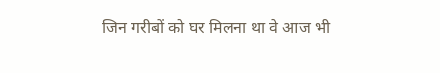जिन गरीबों को घर मिलना था वे आज भी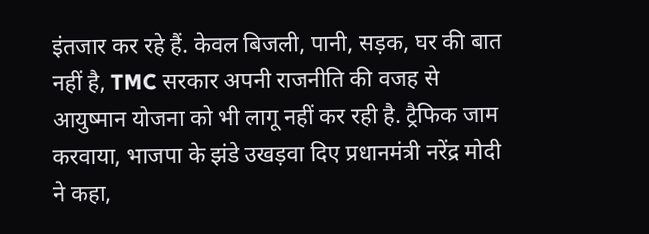इंतजार कर रहे हैं. केवल बिजली, पानी, सड़क, घर की बात नहीं है, TMC सरकार अपनी राजनीति की वजह से आयुष्मान योजना को भी लागू नहीं कर रही है. ट्रैफिक जाम करवाया, भाजपा के झंडे उखड़वा दिए प्रधानमंत्री नरेंद्र मोदी ने कहा,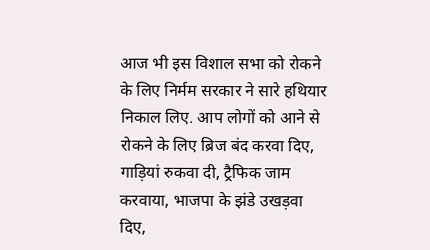आज भी इस विशाल सभा को रोकने के लिए निर्मम सरकार ने सारे हथियार निकाल लिए. आप लोगों को आने से रोकने के लिए ब्रिज बंद करवा दिए, गाड़ियां रुकवा दी, ट्रैफिक जाम करवाया, भाजपा के झंडे उखड़वा दिए,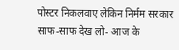पोस्टर निकलवाए लेकिन निर्मम सरकार साफ-साफ देख लो- आज के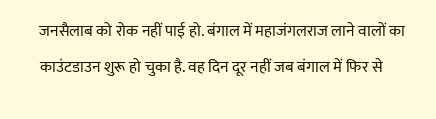जनसैलाब को रोक नहीं पाई हो. बंगाल में महाजंगलराज लाने वालों का काउंटडाउन शुरू हो चुका है. वह दिन दूर नहीं जब बंगाल में फिर से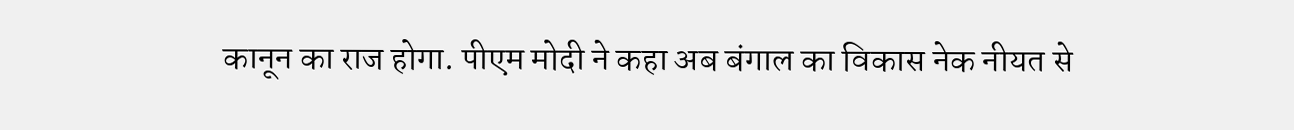कानून का राज होगा. पीएम मोदी ने कहा अब बंगाल का विकास नेक नीयत से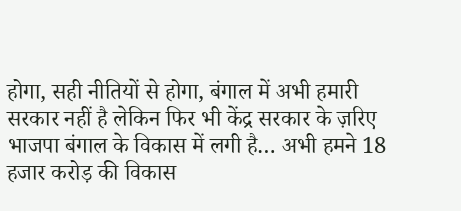होगा, सही नीतियों से होगा, बंगाल में अभी हमारी सरकार नहीं है लेकिन फिर भी केंद्र सरकार के ज़रिए भाजपा बंगाल के विकास में लगी है… अभी हमने 18 हजार करोड़ की विकास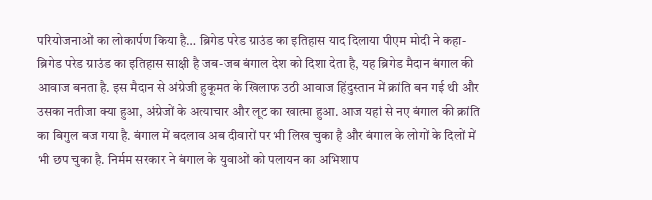परियोजनाओं का लोकार्पण किया है… ब्रिगेड परेड ग्राउंड का इतिहास याद द‍िलाया पीएम मोदी ने कहा- ब्रिगेड परेड ग्राउंड का इतिहास साक्षी है जब-जब बंगाल देश को दिशा देता है, यह ब्रिगेड मैदान बंगाल की आवाज बनता है. इस मैदान से अंग्रेजी हुकूमत के खिलाफ उठी आवाज हिंदुस्तान में क्रांति बन गई थी और उसका नतीजा क्या हुआ, अंग्रेजों के अत्याचार और लूट का खात्मा हुआ. आज यहां से नए बंगाल की क्रांति का बिगुल बज गया है. बंगाल में बदलाव अब दीवारों पर भी लिख चुका है और बंगाल के लोगों के दिलों में भी छप चुका है. निर्मम सरकार ने बंगाल के युवाओं को पलायन का अभिशाप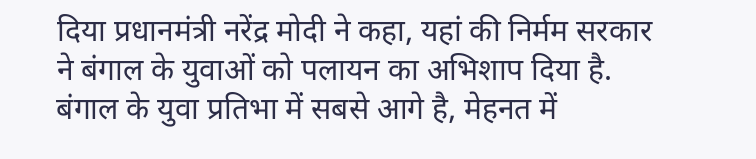दिया प्रधानमंत्री नरेंद्र मोदी ने कहा, यहां की निर्मम सरकार ने बंगाल के युवाओं को पलायन का अभिशाप दिया है. बंगाल के युवा प्रतिभा में सबसे आगे है, मेहनत में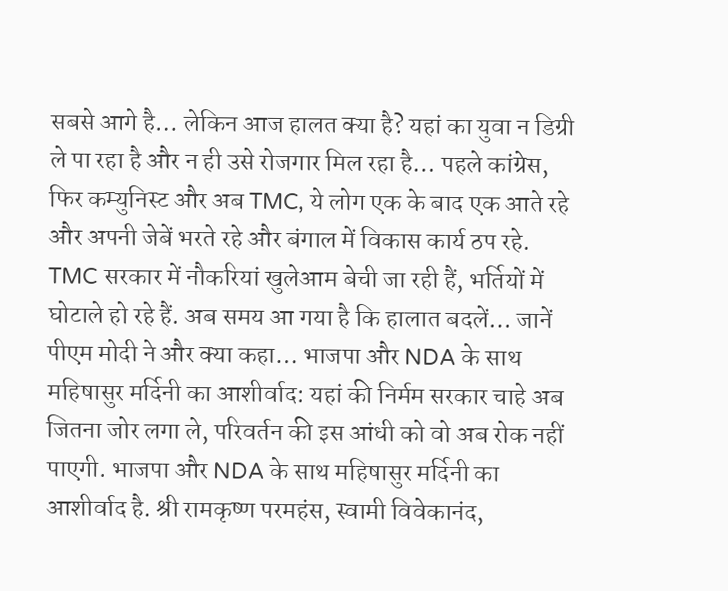सबसे आगे है… लेकिन आज हालत क्या है? यहां का युवा न डिग्री ले पा रहा है और न ही उसे रोजगार मिल रहा है… पहले कांग्रेस, फिर कम्युनिस्ट और अब TMC, ये लोग एक के बाद एक आते रहे और अपनी जेबें भरते रहे और बंगाल में विकास कार्य ठप रहे. TMC सरकार में नौकरियां खुलेआम बेची जा रही हैं, भर्तियों में घोटाले हो रहे हैं. अब समय आ गया है कि हालात बदलें… जानें पीएम मोदी ने और क्‍या कहा… भाजपा और NDA के साथ महिषासुर मर्दिनी का आशीर्वाद: यहां की निर्मम सरकार चाहे अब जितना जोर लगा ले, परिवर्तन की इस आंधी को वो अब रोक नहीं पाएगी. भाजपा और NDA के साथ महिषासुर मर्दिनी का आशीर्वाद है. श्री रामकृष्ण परमहंस, स्वामी विवेकानंद,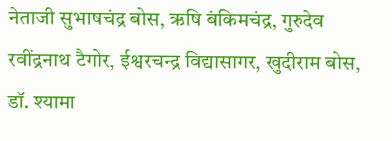नेताजी सुभाषचंद्र बोस, ऋषि बंकिमचंद्र, गुरुदेव रवींद्रनाथ टैगोर, ईश्वरचन्द्र विद्यासागर, खुदीराम बोस, डॉ. श्यामा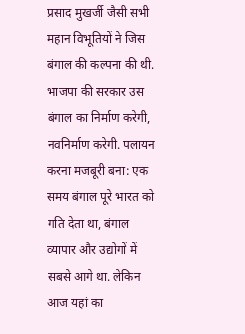प्रसाद मुखर्जी जैसी सभी महान विभूतियों ने जिस बंगाल की कल्पना की थी. भाजपा की सरकार उस बंगाल का निर्माण करेगी, नवनिर्माण करेगी. पलायन करना मजबूरी बना: एक समय बंगाल पूरे भारत को गति देता था, बंगाल व्यापार और उद्योगों में सबसे आगे था. लेकिन आज यहां का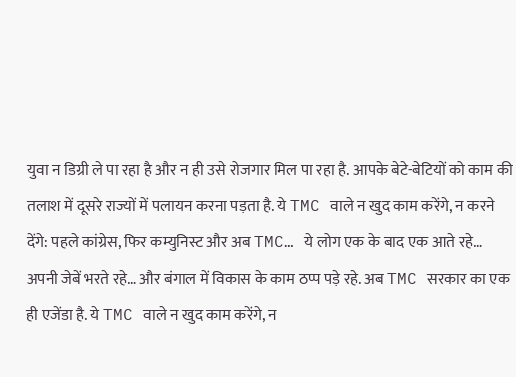युवा न डिग्री ले पा रहा है और न ही उसे रोजगार मिल पा रहा है. आपके बेटे-बेटियों को काम की तलाश में दूसरे राज्यों में पलायन करना पड़ता है. ये TMC वाले न खुद काम करेंगे, न करने देंगे: पहले कांग्रेस, फिर कम्युनिस्ट और अब TMC… ये लोग एक के बाद एक आते रहे… अपनी जेबें भरते रहे… और बंगाल में विकास के काम ठप्प पड़े रहे. अब TMC सरकार का एक ही एजेंडा है. ये TMC वाले न खुद काम करेंगे, न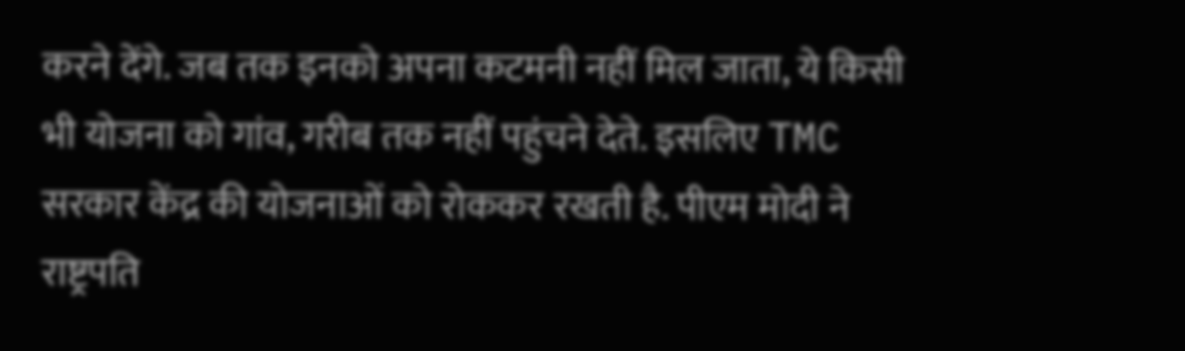करने देंगे. जब तक इनको अपना कटमनी नहीं मिल जाता, ये किसी भी योजना को गांव, गरीब तक नहीं पहुंचने देते. इसलिए TMC सरकार केंद्र की योजनाओं को रोककर रखती है. पीएम मोदी ने राष्ट्रपति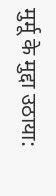मुर्मू के मुद्दा उठाया: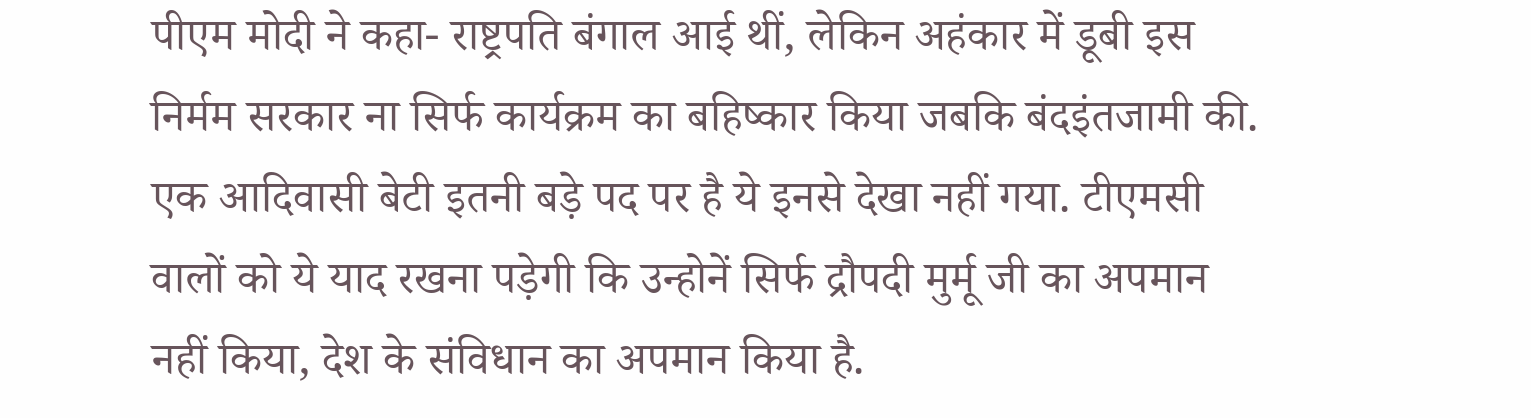पीएम मोदी ने कहा- राष्ट्रपति बंगाल आई थीं, लेकिन अहंकार में डूबी इस निर्मम सरकार ना सिर्फ कार्यक्रम का बहिष्कार किया जबकि बंदइंतजामी की. एक आदिवासी बेटी इतनी बड़े पद पर है ये इनसे देखा नहीं गया. टीएमसी वालों को ये याद रखना पड़ेगी कि उन्होनें सिर्फ द्रौपदी मुर्मू जी का अपमान नहीं किया, देश के संविधान का अपमान किया है.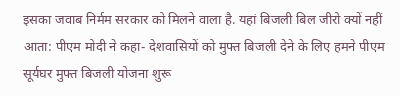इसका जवाब निर्मम सरकार को मिलने वाला है. यहां बिजली बिल जीरो क्‍यों नहीं आता: पीएम मोदी ने कहा- देशवासियों को मुफ्त बिजली देने के लिए हमने पीएम सूर्यघर मुफ्त बिजली योजना शुरू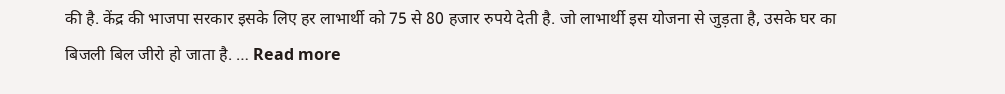की है. केंद्र की भाजपा सरकार इसके लिए हर लाभार्थी को 75 से 80 हजार रुपये देती है. जो लाभार्थी इस योजना से जुड़ता है, उसके घर का बिजली बिल जीरो हो जाता है. … Read more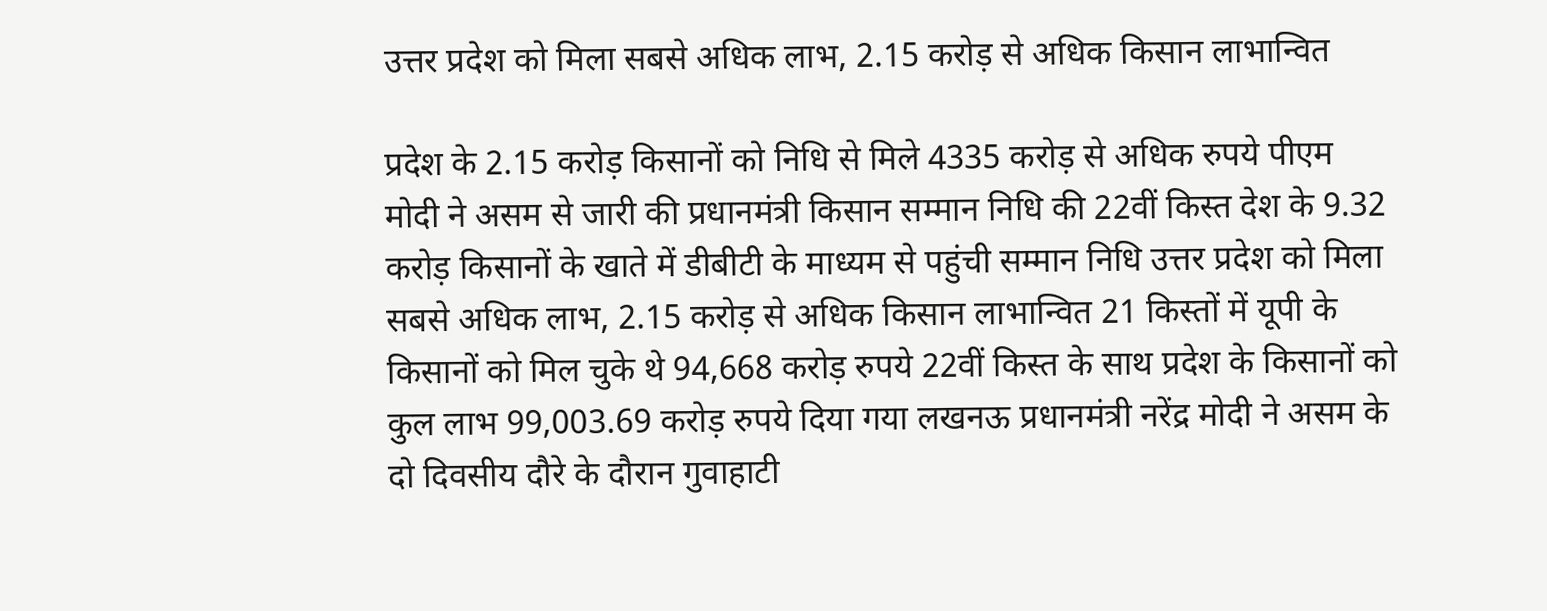उत्तर प्रदेश को मिला सबसे अधिक लाभ, 2.15 करोड़ से अधिक किसान लाभान्वित

प्रदेश के 2.15 करोड़ किसानों को निधि से मिले 4335 करोड़ से अधिक रुपये पीएम मोदी ने असम से जारी की प्रधानमंत्री किसान सम्मान निधि की 22वीं किस्त देश के 9.32 करोड़ किसानों के खाते में डीबीटी के माध्यम से पहुंची सम्मान निधि उत्तर प्रदेश को मिला सबसे अधिक लाभ, 2.15 करोड़ से अधिक किसान लाभान्वित 21 किस्तों में यूपी के किसानों को मिल चुके थे 94,668 करोड़ रुपये 22वीं किस्त के साथ प्रदेश के किसानों को कुल लाभ 99,003.69 करोड़ रुपये दिया गया लखनऊ प्रधानमंत्री नरेंद्र मोदी ने असम के दो दिवसीय दौरे के दौरान गुवाहाटी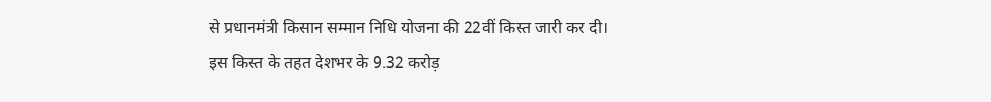से प्रधानमंत्री किसान सम्मान निधि योजना की 22वीं किस्त जारी कर दी। इस किस्त के तहत देशभर के 9.32 करोड़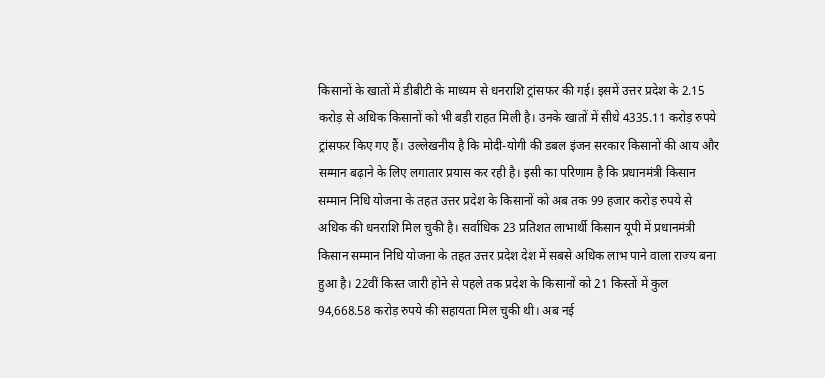किसानों के खातों में डीबीटी के माध्यम से धनराशि ट्रांसफर की गई। इसमें उत्तर प्रदेश के 2.15 करोड़ से अधिक किसानों को भी बड़ी राहत मिली है। उनके खातों में सीधे 4335.11 करोड़ रुपये ट्रांसफर किए गए हैं। उल्लेखनीय है कि मोदी-योगी की डबल इंजन सरकार किसानों की आय और सम्मान बढ़ाने के लिए लगातार प्रयास कर रही है। इसी का परिणाम है कि प्रधानमंत्री किसान सम्मान निधि योजना के तहत उत्तर प्रदेश के किसानों को अब तक 99 हजार करोड़ रुपये से अधिक की धनराशि मिल चुकी है। सर्वाधिक 23 प्रतिशत लाभार्थी किसान यूपी में प्रधानमंत्री किसान सम्मान निधि योजना के तहत उत्तर प्रदेश देश में सबसे अधिक लाभ पाने वाला राज्य बना हुआ है। 22वीं किस्त जारी होने से पहले तक प्रदेश के किसानों को 21 किस्तों में कुल 94,668.58 करोड़ रुपये की सहायता मिल चुकी थी। अब नई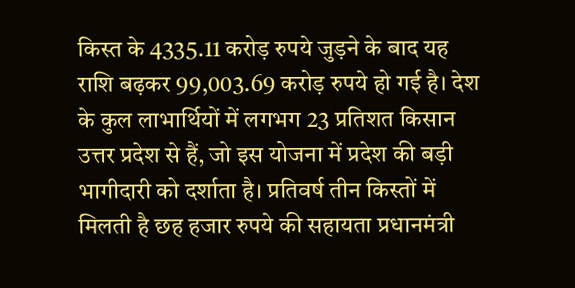किस्त के 4335.11 करोड़ रुपये जुड़ने के बाद यह राशि बढ़कर 99,003.69 करोड़ रुपये हो गई है। देश के कुल लाभार्थियों में लगभग 23 प्रतिशत किसान उत्तर प्रदेश से हैं, जो इस योजना में प्रदेश की बड़ी भागीदारी को दर्शाता है। प्रतिवर्ष तीन किस्तों में मिलती है छह हजार रुपये की सहायता प्रधानमंत्री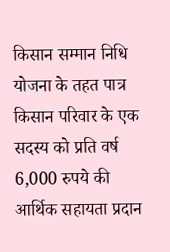किसान सम्मान निधि योजना के तहत पात्र किसान परिवार के एक सदस्य को प्रति वर्ष 6,000 रुपये की आर्थिक सहायता प्रदान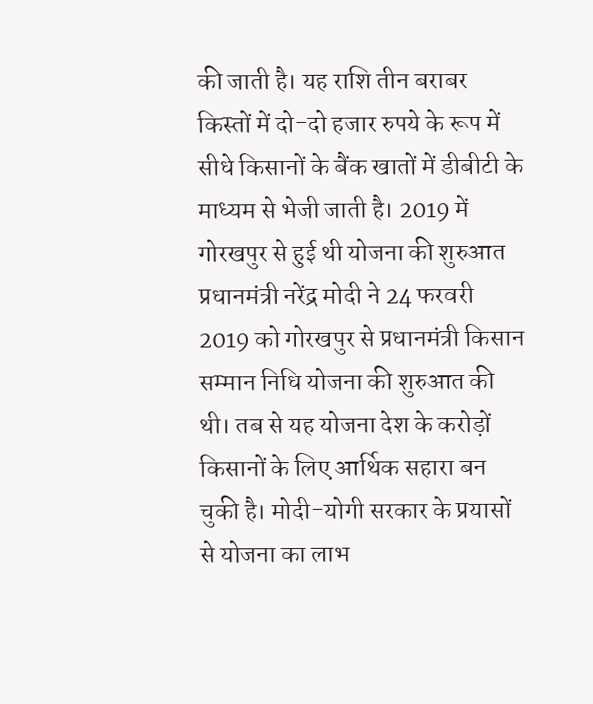की जाती है। यह राशि तीन बराबर किस्तों में दो-दो हजार रुपये के रूप में सीधे किसानों के बैंक खातों में डीबीटी के माध्यम से भेजी जाती है। 2019 में गोरखपुर से हुई थी योजना की शुरुआत प्रधानमंत्री नरेंद्र मोदी ने 24 फरवरी 2019 को गोरखपुर से प्रधानमंत्री किसान सम्मान निधि योजना की शुरुआत की थी। तब से यह योजना देश के करोड़ों किसानों के लिए आर्थिक सहारा बन चुकी है। मोदी-योगी सरकार के प्रयासों से योजना का लाभ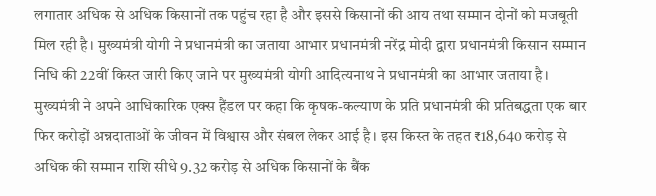लगातार अधिक से अधिक किसानों तक पहुंच रहा है और इससे किसानों की आय तथा सम्मान दोनों को मजबूती मिल रही है। मुख्यमंत्री योगी ने प्रधानमंत्री का जताया आभार प्रधानमंत्री नरेंद्र मोदी द्वारा प्रधानमंत्री किसान सम्मान निधि की 22वीं किस्त जारी किए जाने पर मुख्यमंत्री योगी आदित्यनाथ ने प्रधानमंत्री का आभार जताया है। मुख्यमंत्री ने अपने आधिकारिक एक्स हैंडल पर कहा कि कृषक-कल्याण के प्रति प्रधानमंत्री की प्रतिबद्धता एक बार फिर करोड़ों अन्नदाताओं के जीवन में विश्वास और संबल लेकर आई है। इस किस्त के तहत ₹18,640 करोड़ से अधिक की सम्मान राशि सीधे 9.32 करोड़ से अधिक किसानों के बैंक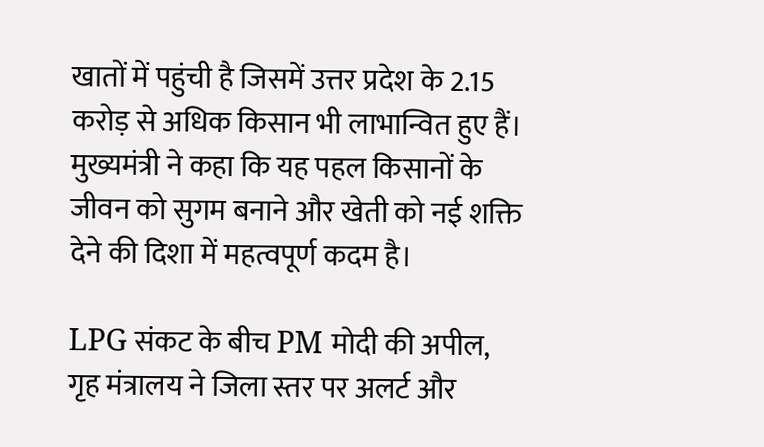खातों में पहुंची है जिसमें उत्तर प्रदेश के 2.15 करोड़ से अधिक किसान भी लाभान्वित हुए हैं। मुख्यमंत्री ने कहा कि यह पहल किसानों के जीवन को सुगम बनाने और खेती को नई शक्ति देने की दिशा में महत्वपूर्ण कदम है।

LPG संकट के बीच PM मोदी की अपील, गृह मंत्रालय ने जिला स्तर पर अलर्ट और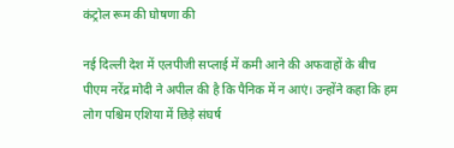कंट्रोल रूम की घोषणा की

नई दिल्ली देश में एलपीजी सप्लाई में कमी आने की अफवाहों के बीच पीएम नरेंद्र मोदी ने अपील की है कि पैनिक में न आएं। उन्होंने कहा कि हम लोग पश्चिम एशिया में छिड़े संघर्ष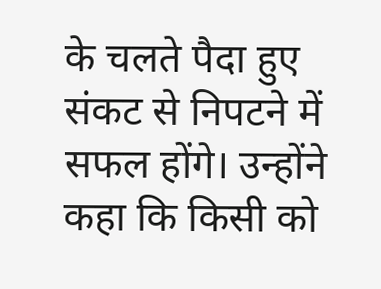के चलते पैदा हुए संकट से निपटने में सफल होंगे। उन्होंने कहा कि किसी को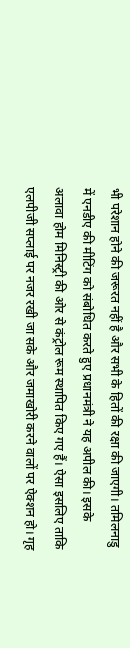भी परेशान होने की जरूरत नहीं है और सभी के हितों की रक्षा की जाएगी। तमिलनाडु में एनडीए की मीटिंग को संबोधित करते हुए प्रधानमंत्री ने यह अपील की। इसके अलावा होम मिनिस्ट्री की ओर से कंट्रोल रूम स्थापित किए गए हैं। ऐसा इसलिए ताकि एलपीजी सप्लाई पर नजर रखी जा सके और जमाखोरी करने वालों पर ऐक्शन हो। गृह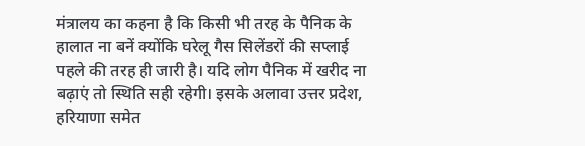मंत्रालय का कहना है कि किसी भी तरह के पैनिक के हालात ना बनें क्योंकि घरेलू गैस सिलेंडरों की सप्लाई पहले की तरह ही जारी है। यदि लोग पैनिक में खरीद ना बढ़ाएं तो स्थिति सही रहेगी। इसके अलावा उत्तर प्रदेश, हरियाणा समेत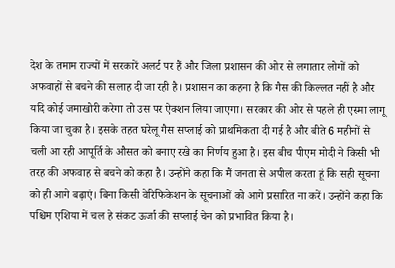देश के तमाम राज्यों में सरकारें अलर्ट पर हैं और जिला प्रशासन की ओर से लगातार लोगों को अफवाहों से बचने की सलाह दी जा रही है। प्रशासन का कहना है कि गैस की किल्लत नहीं है और यदि कोई जमाखोरी करेगा तो उस पर ऐक्शन लिया जाएगा। सरकार की ओर से पहले ही एस्मा लागू किया जा चुका है। इसके तहत घरेलू गैस सप्लाई को प्राथमिकता दी गई है और बीते 6 महीनों से चली आ रही आपूर्ति के औसत को बनाए रखे का निर्णय हुआ है। इस बीच पीएम मोदी ने किसी भी तरह की अफवाह से बचने को कहा है। उन्होंने कहा कि मैं जनता से अपील करता हूं कि सही सूचना को ही आगे बढ़ाएं। बिना किसी वेरिफिकेशन के सूचनाओं को आगे प्रसारित ना करें। उन्होंने कहा कि पश्चिम एशिया में चल हे संकट ऊर्जा की सप्लाई चेन को प्रभावित किया है।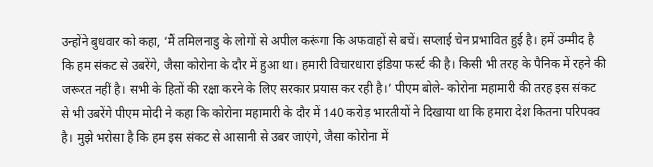उन्होंने बुधवार को कहा, ‘मैं तमिलनाडु के लोगों से अपील करूंगा कि अफवाहों से बचें। सप्लाई चेन प्रभावित हुई है। हमें उम्मीद है कि हम संकट से उबरेंगे, जैसा कोरोना के दौर में हुआ था। हमारी विचारधारा इंडिया फर्स्ट की है। किसी भी तरह के पैनिक में रहने की जरूरत नहीं है। सभी के हितों की रक्षा करने के लिए सरकार प्रयास कर रही है।’ पीएम बोले- कोरोना महामारी की तरह इस संकट से भी उबरेंगे पीएम मोदी ने कहा कि कोरोना महामारी के दौर में 140 करोड़ भारतीयों ने दिखाया था कि हमारा देश कितना परिपक्व है। मुझे भरोसा है कि हम इस संकट से आसानी से उबर जाएंगे, जैसा कोरोना में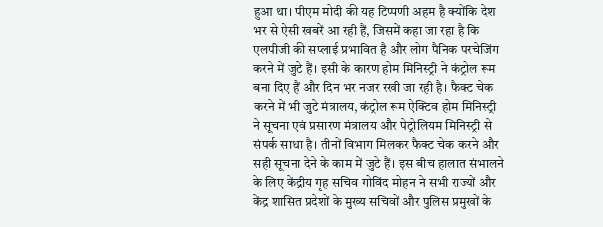हुआ था। पीएम मोदी की यह टिप्पणी अहम है क्योंकि देश भर से ऐसी खबरें आ रही हैं, जिसमें कहा जा रहा है कि एलपीजी की सप्लाई प्रभावित है और लोग पैनिक परचेजिंग करने में जुटे हैं। इसी के कारण होम मिनिस्ट्री ने कंट्रोल रूम बना दिए हैं और दिन भर नजर रखी जा रही है। फैक्ट चेक करने में भी जुटे मंत्रालय, कंट्रोल रूम ऐक्टिव होम मिनिस्ट्री ने सूचना एवं प्रसारण मंत्रालय और पेट्रोलियम मिनिस्ट्री से संपर्क साधा है। तीनों विभाग मिलकर फैक्ट चेक करने और सही सूचना देने के काम में जुटे हैं। इस बीच हालात संभालने के लिए केंद्रीय गृह सचिव गोविंद मोहन ने सभी राज्यों और केंद्र शासित प्रदेशों के मुख्य सचिवों और पुलिस प्रमुखों के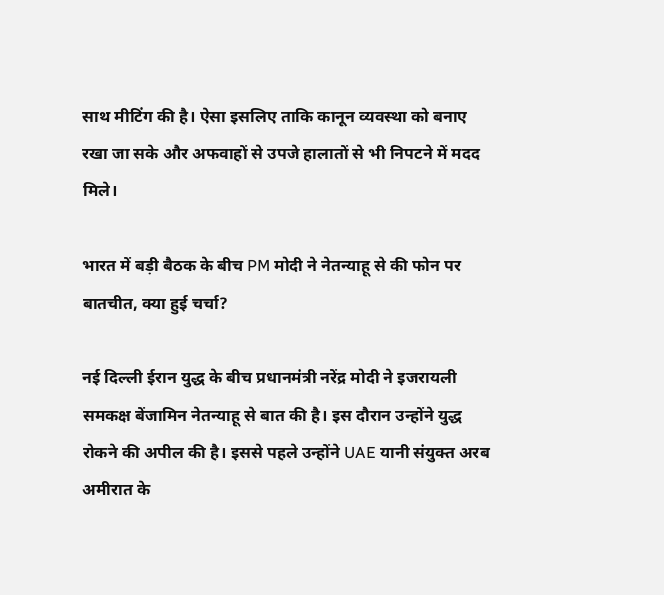साथ मीटिंग की है। ऐसा इसलिए ताकि कानून व्यवस्था को बनाए रखा जा सके और अफवाहों से उपजे हालातों से भी निपटने में मदद मिले।

भारत में बड़ी बैठक के बीच PM मोदी ने नेतन्याहू से की फोन पर बातचीत, क्या हुई चर्चा?

नई दिल्ली ईरान युद्ध के बीच प्रधानमंत्री नरेंद्र मोदी ने इजरायली समकक्ष बेंजामिन नेतन्याहू से बात की है। इस दौरान उन्होंने युद्ध रोकने की अपील की है। इससे पहले उन्होंने UAE यानी संयुक्त अरब अमीरात के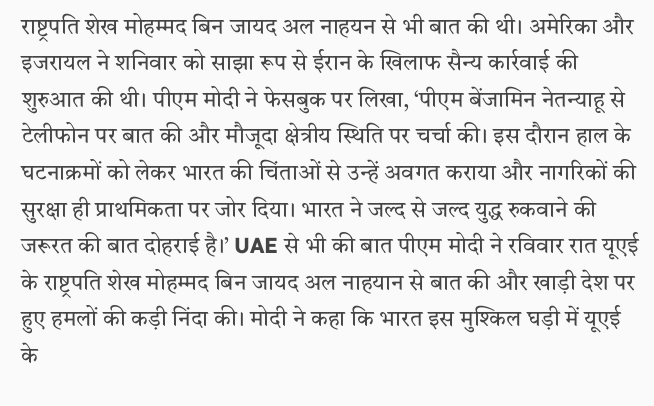राष्ट्रपति शेख मोहम्मद बिन जायद अल नाहयन से भी बात की थी। अमेरिका और इजरायल ने शनिवार को साझा रूप से ईरान के खिलाफ सैन्य कार्रवाई की शुरुआत की थी। पीएम मोदी ने फेसबुक पर लिखा, ‘पीएम बेंजामिन नेतन्याहू से टेलीफोन पर बात की और मौजूदा क्षेत्रीय स्थिति पर चर्चा की। इस दौरान हाल के घटनाक्रमों को लेकर भारत की चिंताओं से उन्हें अवगत कराया और नागरिकों की सुरक्षा ही प्राथमिकता पर जोर दिया। भारत ने जल्द से जल्द युद्ध रुकवाने की जरूरत की बात दोहराई है।’ UAE से भी की बात पीएम मोदी ने रविवार रात यूएई के राष्ट्रपति शेख मोहम्मद बिन जायद अल नाहयान से बात की और खाड़ी देश पर हुए हमलों की कड़ी निंदा की। मोदी ने कहा कि भारत इस मुश्किल घड़ी में यूएई के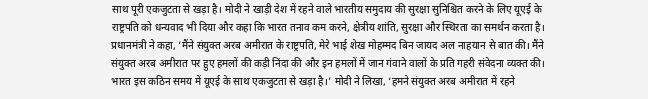साथ पूरी एकजुटता से खड़ा है। मोदी ने खाड़ी देश में रहने वाले भारतीय समुदाय की सुरक्षा सुनिश्चित करने के लिए यूएई के राष्ट्रपति को धन्यवाद भी दिया और कहा कि भारत तनाव कम करने, क्षेत्रीय शांति, सुरक्षा और स्थिरता का समर्थन करता है। प्रधानमंत्री ने कहा, ‘मैंने संयुक्त अरब अमीरात के राष्ट्रपति, मेरे भाई शेख मोहम्मद बिन जायद अल नाहयान से बात की। मैंने संयुक्त अरब अमीरात पर हुए हमलों की कड़ी निंदा की और इन हमलों में जान गंवाने वालों के प्रति गहरी संवेदना व्यक्त की। भारत इस कठिन समय में यूएई के साथ एकजुटता से खड़ा है।’ मोदी ने लिखा, ‘हमने संयुक्त अरब अमीरात में रहने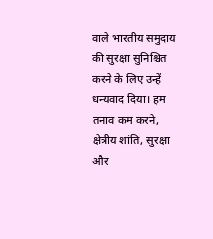वाले भारतीय समुदाय की सुरक्षा सुनिश्चित करने के लिए उन्हें धन्यवाद दिया। हम तनाव कम करने, क्षेत्रीय शांति, सुरक्षा और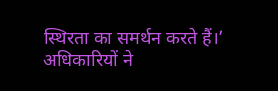स्थिरता का समर्थन करते हैं।’ अधिकारियों ने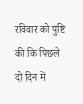रविवार को पुष्टि की कि पिछले दो दिन में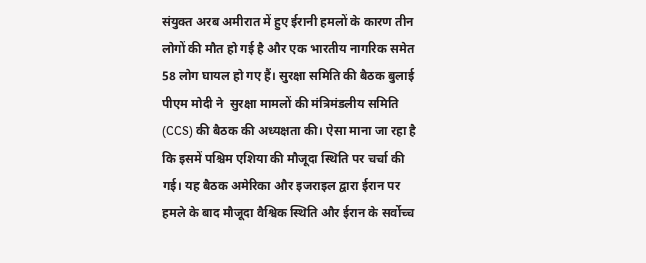संयुक्त अरब अमीरात में हुए ईरानी हमलों के कारण तीन लोगों की मौत हो गई है और एक भारतीय नागरिक समेत 58 लोग घायल हो गए हैं। सुरक्षा समिति की बैठक बुलाई पीएम मोदी ने  सुरक्षा मामलों की मंत्रिमंडलीय समिति (CCS) की बैठक की अध्यक्षता की। ऐसा माना जा रहा है कि इसमें पश्चिम एशिया की मौजूदा स्थिति पर चर्चा की गई। यह बैठक अमेरिका और इजराइल द्वारा ईरान पर हमले के बाद मौजूदा वैश्विक स्थिति और ईरान के सर्वोच्च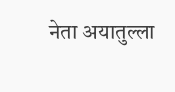नेता अयातुल्ला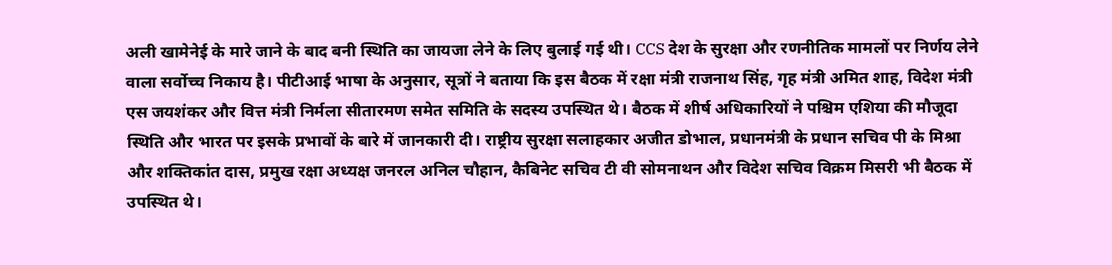अली खामेनेई के मारे जाने के बाद बनी स्थिति का जायजा लेने के लिए बुलाई गई थी। CCS देश के सुरक्षा और रणनीतिक मामलों पर निर्णय लेने वाला सर्वोच्च निकाय है। पीटीआई भाषा के अनुसार, सूत्रों ने बताया कि इस बैठक में रक्षा मंत्री राजनाथ सिंह, गृह मंत्री अमित शाह, विदेश मंत्री एस जयशंकर और वित्त मंत्री निर्मला सीतारमण समेत समिति के सदस्य उपस्थित थे। बैठक में शीर्ष अधिकारियों ने पश्चिम एशिया की मौजूदा स्थिति और भारत पर इसके प्रभावों के बारे में जानकारी दी। राष्ट्रीय सुरक्षा सलाहकार अजीत डोभाल, प्रधानमंत्री के प्रधान सचिव पी के मिश्रा और शक्तिकांत दास, प्रमुख रक्षा अध्यक्ष जनरल अनिल चौहान, कैबिनेट सचिव टी वी सोमनाथन और विदेश सचिव विक्रम मिसरी भी बैठक में उपस्थित थे।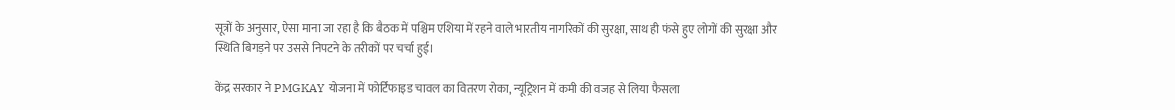सूत्रों के अनुसार, ऐसा माना जा रहा है कि बैठक में पश्चिम एशिया में रहने वाले भारतीय नागरिकों की सुरक्षा, साथ ही फंसे हुए लोगों की सुरक्षा और स्थिति बिगड़ने पर उससे निपटने के तरीकों पर चर्चा हुई।

केंद्र सरकार ने PMGKAY योजना में फोर्टिफाइड चावल का वितरण रोका, न्यूट्रिशन में कमी की वजह से लिया फैसला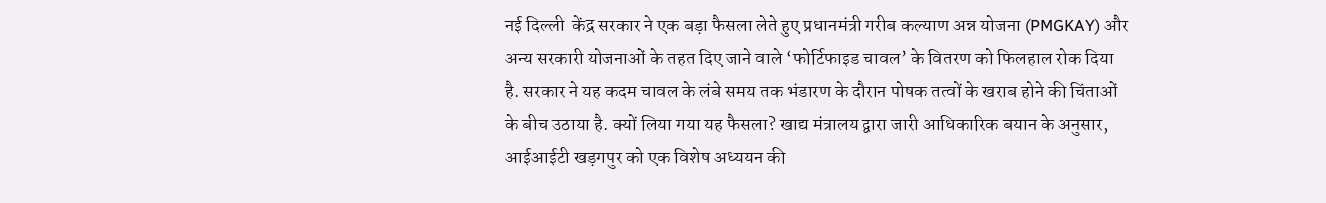नई दिल्ली  केंद्र सरकार ने एक बड़ा फैसला लेते हुए प्रधानमंत्री गरीब कल्याण अन्न योजना (PMGKAY) और अन्य सरकारी योजनाओं के तहत दिए जाने वाले ‘फोर्टिफाइड चावल’ के वितरण को फिलहाल रोक दिया है. सरकार ने यह कदम चावल के लंबे समय तक भंडारण के दौरान पोषक तत्वों के खराब होने की चिंताओं के बीच उठाया है. क्यों लिया गया यह फैसला? खाद्य मंत्रालय द्वारा जारी आधिकारिक बयान के अनुसार, आईआईटी खड़गपुर को एक विशेष अध्ययन की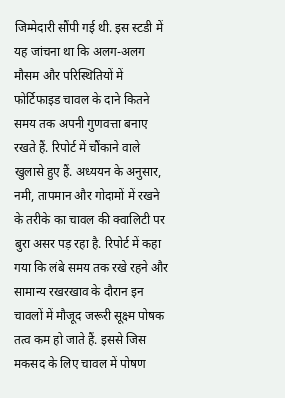जिम्मेदारी सौंपी गई थी. इस स्टडी में यह जांचना था कि अलग-अलग मौसम और परिस्थितियों में फोर्टिफाइड चावल के दाने कितने समय तक अपनी गुणवत्ता बनाए रखते हैं. रिपोर्ट में चौंकाने वाले खुलासे हुए हैं. अध्ययन के अनुसार, नमी, तापमान और गोदामों में रखने के तरीके का चावल की क्वालिटी पर बुरा असर पड़ रहा है. रिपोर्ट में कहा गया कि लंबे समय तक रखे रहने और सामान्य रखरखाव के दौरान इन चावलों में मौजूद जरूरी सूक्ष्म पोषक तत्व कम हो जाते हैं. इससे जिस मकसद के लिए चावल में पोषण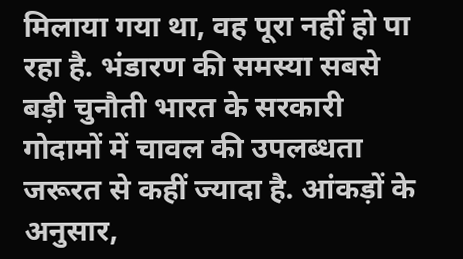मिलाया गया था, वह पूरा नहीं हो पा रहा है. भंडारण की समस्या सबसे बड़ी चुनौती भारत के सरकारी गोदामों में चावल की उपलब्धता जरूरत से कहीं ज्यादा है. आंकड़ों के अनुसार,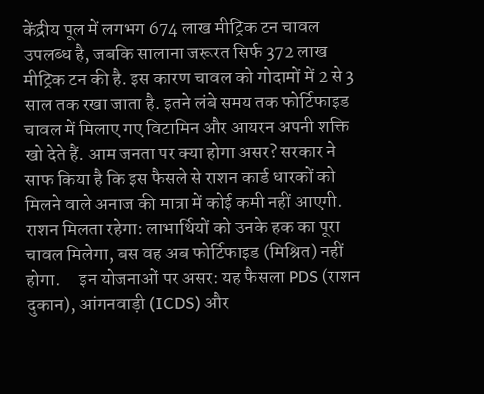केंद्रीय पूल में लगभग 674 लाख मीट्रिक टन चावल उपलब्ध है, जबकि सालाना जरूरत सिर्फ 372 लाख मीट्रिक टन की है. इस कारण चावल को गोदामों में 2 से 3 साल तक रखा जाता है. इतने लंबे समय तक फोर्टिफाइड चावल में मिलाए गए विटामिन और आयरन अपनी शक्ति खो देते हैं. आम जनता पर क्या होगा असर? सरकार ने साफ किया है कि इस फैसले से राशन कार्ड धारकों को मिलने वाले अनाज की मात्रा में कोई कमी नहीं आएगी.     राशन मिलता रहेगा: लाभार्थियों को उनके हक का पूरा चावल मिलेगा, बस वह अब फोर्टिफाइड (मिश्रित) नहीं होगा.     इन योजनाओं पर असर: यह फैसला PDS (राशन दुकान), आंगनवाड़ी (ICDS) और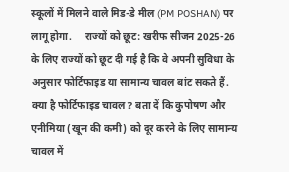स्कूलों में मिलने वाले मिड-डे मील (PM POSHAN) पर लागू होगा.     राज्यों को छूट: खरीफ सीजन 2025-26 के लिए राज्यों को छूट दी गई है कि वे अपनी सुविधा के अनुसार फोर्टिफाइड या सामान्य चावल बांट सकते हैं. क्या है फोर्टिफाइड चावल? बता दें कि कुपोषण और एनीमिया (खून की कमी) को दूर करने के लिए सामान्य चावल में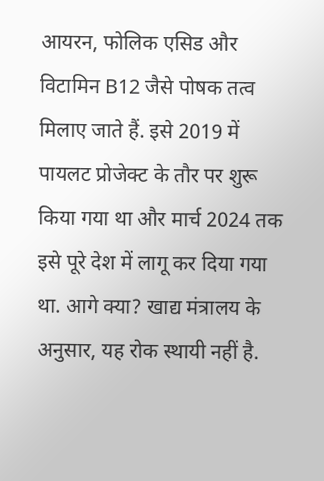आयरन, फोलिक एसिड और विटामिन B12 जैसे पोषक तत्व मिलाए जाते हैं. इसे 2019 में पायलट प्रोजेक्ट के तौर पर शुरू किया गया था और मार्च 2024 तक इसे पूरे देश में लागू कर दिया गया था. आगे क्या? खाद्य मंत्रालय के अनुसार, यह रोक स्थायी नहीं है.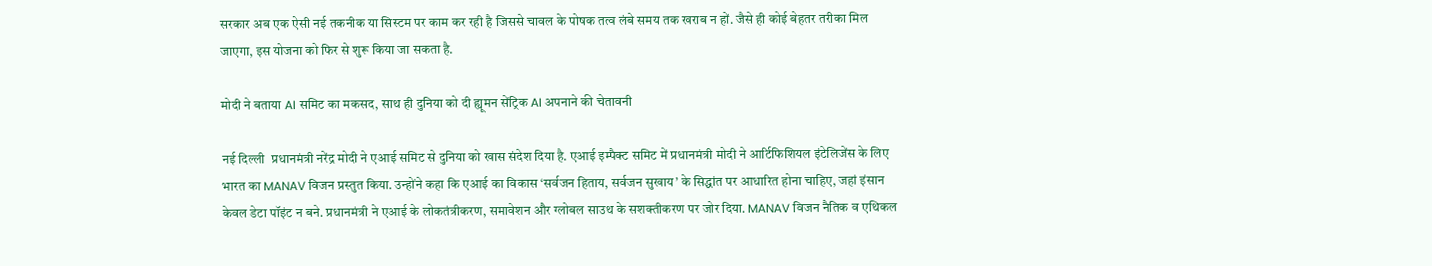सरकार अब एक ऐसी नई तकनीक या सिस्टम पर काम कर रही है जिससे चावल के पोषक तत्व लंबे समय तक खराब न हों. जैसे ही कोई बेहतर तरीका मिल जाएगा, इस योजना को फिर से शुरू किया जा सकता है.

मोदी ने बताया AI समिट का मकसद, साथ ही दुनिया को दी ह्यूमन सेंट्रिक AI अपनाने की चेतावनी

नई दिल्ली  प्रधानमंत्री नरेंद्र मोदी ने एआई समिट से दुनिया को खास संदेश दिया है. एआई इम्पैक्ट समिट में प्रधानमंत्री मोदी ने आर्टिफिशियल इंटेलिजेंस के लिए भारत का MANAV विजन प्रस्तुत किया. उन्होंने कहा कि एआई का विकास ‘सर्वजन हिताय, सर्वजन सुखाय’ के सिद्धांत पर आधारित होना चाहिए, जहां इंसान केवल डेटा पॉइंट न बने. प्रधानमंत्री ने एआई के लोकतंत्रीकरण, समावेशन और ग्लोबल साउथ के सशक्तीकरण पर जोर दिया. MANAV विजन नैतिक व एथिकल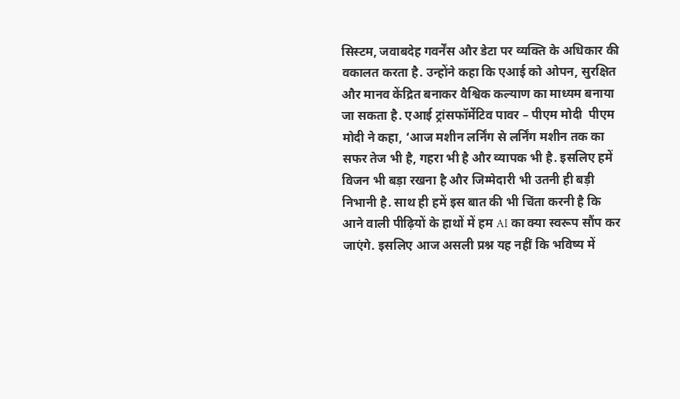सिस्टम, जवाबदेह गवर्नेंस और डेटा पर व्यक्ति के अधिकार की वकालत करता है. उन्होंने कहा कि एआई को ओपन, सुरक्षित और मानव केंद्रित बनाकर वैश्विक कल्याण का माध्यम बनाया जा सकता है. एआई ट्रांसफॉर्मेटिव पावर – पीएम मोदी  पीएम मोदी ने कहा, ‘आज मशीन लर्निंग से लर्निंग मशीन तक का सफर तेज भी है, गहरा भी है और व्यापक भी है. इसलिए हमें विजन भी बड़ा रखना है और जिम्मेदारी भी उतनी ही बड़ी निभानी है. साथ ही हमें इस बात की भी चिंता करनी है कि आने वाली पीढ़ियों के हाथों में हम AI का क्या स्वरूप सौंप कर जाएंगे. इसलिए आज असली प्रश्न यह नहीं कि भविष्य में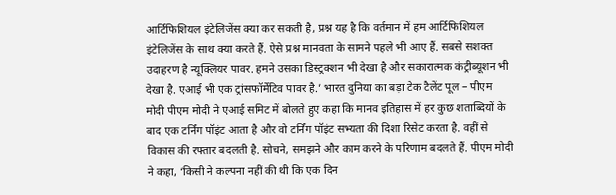आर्टिफिशियल इंटेलिजेंस क्या कर सकती है, प्रश्न यह है कि वर्तमान में हम आर्टिफिशियल इंटेलिजेंस के साथ क्या करते हैं. ऐसे प्रश्न मानवता के सामने पहले भी आए हैं. सबसे सशक्त उदाहरण है न्यूक्लियर पावर. हमने उसका डिस्ट्रक्शन भी देखा है और सकारात्मक कंट्रीब्यूशन भी देखा है. एआई भी एक ट्रांसफॉर्मेटिव पावर है.’ भारत दुनिया का बड़ा टेक टैलेंट पूल – पीएम मोदी पीएम मोदी ने एआई समिट में बोलते हुए कहा कि मानव इतिहास में हर कुछ शताब्दियों के बाद एक टर्निंग पॉइंट आता है और वो टर्निंग पॉइंट सभ्यता की दिशा रिसेट करता है. वहीं से विकास की रफ्तार बदलती है. सोचने, समझने और काम करने के परिणाम बदलते हैं. पीएम मोदी ने कहा, ‘किसी ने कल्पना नहीं की थी कि एक दिन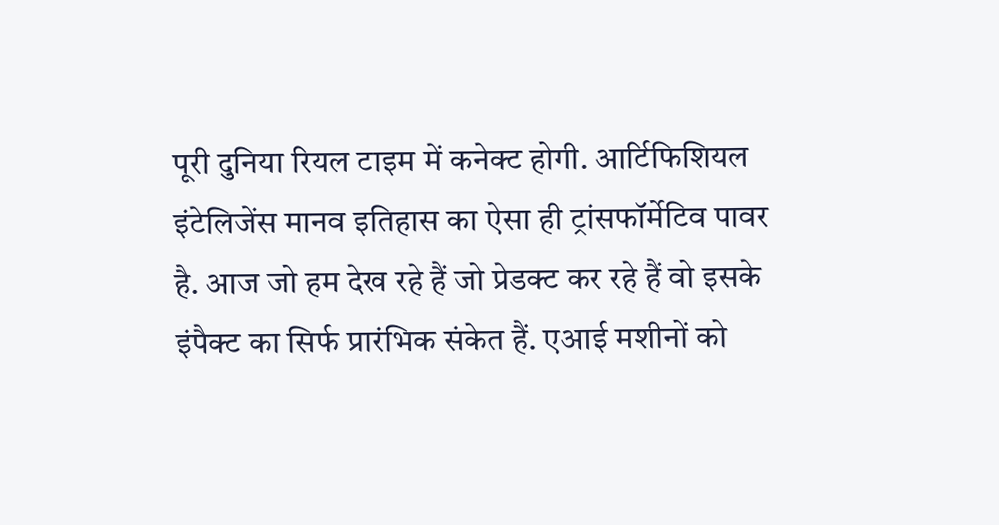पूरी दुनिया रियल टाइम में कनेक्ट होगी. आर्टिफिशियल इंटेलिजेंस मानव इतिहास का ऐसा ही ट्रांसफॉर्मेटिव पावर है. आज जो हम देख रहे हैं जो प्रेडक्ट कर रहे हैं वो इसके इंपैक्ट का सिर्फ प्रारंभिक संकेत हैं. एआई मशीनों को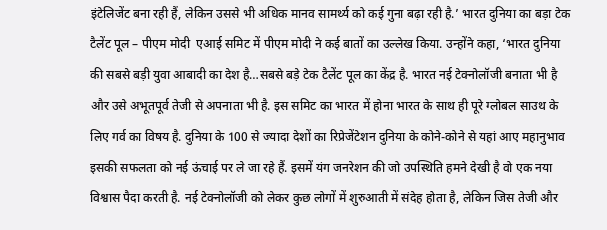इंटेलिजेंट बना रही हैं, लेकिन उससे भी अधिक मानव सामर्थ्य को कई गुना बढ़ा रही है.’ भारत दुनिया का बड़ा टेक टैलेंट पूल – पीएम मोदी  एआई समिट में पीएम मोदी ने कई बातों का उल्‍लेख किया. उन्‍होंने कहा, ‘भारत दुनिया की सबसे बड़ी युवा आबादी का देश है…सबसे बड़े टेक टैलेंट पूल का केंद्र है. भारत नई टेक्नोलॉजी बनाता भी है और उसे अभूतपूर्व तेजी से अपनाता भी है. इस समिट का भारत में होना भारत के साथ ही पूरे ग्लोबल साउथ के लिए गर्व का विषय है. दुनिया के 100 से ज्यादा देशों का रिप्रेजेंटेशन दुनिया के कोने-कोने से यहां आए महानुभाव इसकी सफलता को नई ऊंचाई पर ले जा रहे हैं. इसमें यंग जनरेशन की जो उपस्थिति हमने देखी है वो एक नया विश्वास पैदा करती है. नई टेक्नोलॉजी को लेकर कुछ लोगों में शुरुआती में संदेह होता है, लेकिन जिस तेजी और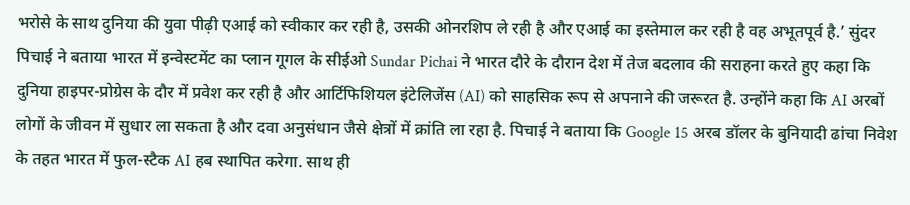भरोसे के साथ दुनिया की युवा पीढ़ी एआई को स्वीकार कर रही है, उसकी ओनरशिप ले रही है और एआई का इस्तेमाल कर रही है वह अभूतपूर्व है.’ सुंदर पिचाई ने बताया भारत में इन्‍वेस्‍टमेंट का प्‍लान गूगल के सीईओ Sundar Pichai ने भारत दौरे के दौरान देश में तेज बदलाव की सराहना करते हुए कहा कि दुनिया हाइपर-प्रोग्रेस के दौर में प्रवेश कर रही है और आर्टिफिशियल इंटेलिजेंस (AI) को साहसिक रूप से अपनाने की जरूरत है. उन्होंने कहा कि AI अरबों लोगों के जीवन में सुधार ला सकता है और दवा अनुसंधान जैसे क्षेत्रों में क्रांति ला रहा है. पिचाई ने बताया कि Google 15 अरब डॉलर के बुनियादी ढांचा निवेश के तहत भारत में फुल-स्टैक AI हब स्थापित करेगा. साथ ही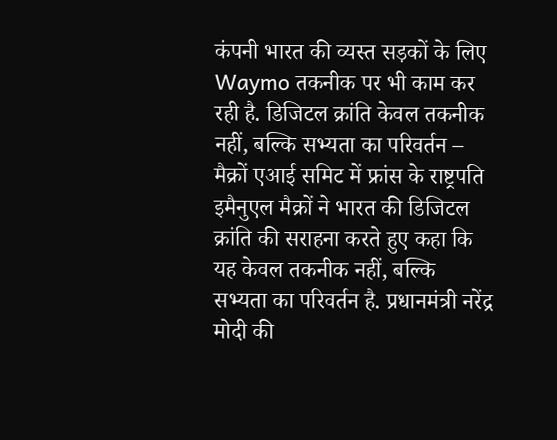कंपनी भारत की व्यस्त सड़कों के लिए Waymo तकनीक पर भी काम कर रही है. डिजिटल क्रांति केवल तकनीक नहीं, बल्कि सभ्यता का परिवर्तन – मैक्रों एआई समिट में फ्रांस के राष्ट्रपति इमैनुएल मैक्रों ने भारत की डिजिटल क्रांति की सराहना करते हुए कहा कि यह केवल तकनीक नहीं, बल्कि सभ्यता का परिवर्तन है. प्रधानमंत्री नरेंद्र मोदी की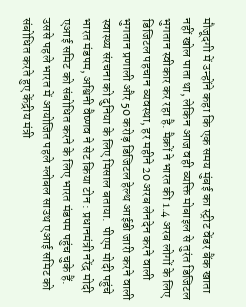मौजूदगी में उन्होंने कहा कि एक समय मुंबई का स्ट्रीट वेंडर बैंक खाता नहीं खोल पाता था, लेकिन आज वही व्यक्ति मोबाइल से तुरंत डिजिटल भुगतान स्वीकार कर रहा है. मैक्रों ने भारत की 1.4 अरब लोगों के लिए डिजिटल पहचान व्यवस्था, हर महीने 20 अरब लेनदेन करने वाली भुगतान प्रणाली और 50 करोड़ डिजिटल हेल्थ आईडी जारी करने वाली स्वास्थ्य संरचना को दुनिया के लिए मिसाल बताया.  पीएम मोदी पहुंचे भारत मंडपम, अश्विनी वैष्‍णव ने सेट किया टोन : प्रधानमंत्री नरेंद्र मोदी एआई समिट को संबोधित करने के लिए भारत मंडपम पहुंच चुके हैं. उससे पहले भारत में आयोजित पहले ग्लोबल साउथ एआई समिट को संबोधित करते हुए केंद्रीय मंत्री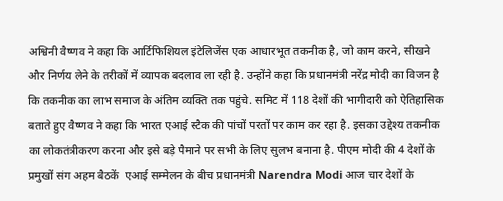अश्विनी वैष्णव ने कहा कि आर्टिफिशियल इंटेलिजेंस एक आधारभूत तकनीक है, जो काम करने, सीखने और निर्णय लेने के तरीकों में व्यापक बदलाव ला रही है. उन्होंने कहा कि प्रधानमंत्री नरेंद्र मोदी का विजन है कि तकनीक का लाभ समाज के अंतिम व्यक्ति तक पहुंचे. समिट में 118 देशों की भागीदारी को ऐतिहासिक बताते हुए वैष्णव ने कहा कि भारत एआई स्टैक की पांचों परतों पर काम कर रहा है. इसका उद्देश्य तकनीक का लोकतंत्रीकरण करना और इसे बड़े पैमाने पर सभी के लिए सुलभ बनाना है. पीएम मोदी की 4 देशों के प्रमुखों संग अहम बैठकें  एआई सम्मेलन के बीच प्रधानमंत्री Narendra Modi आज चार देशों के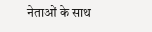नेताओं के साथ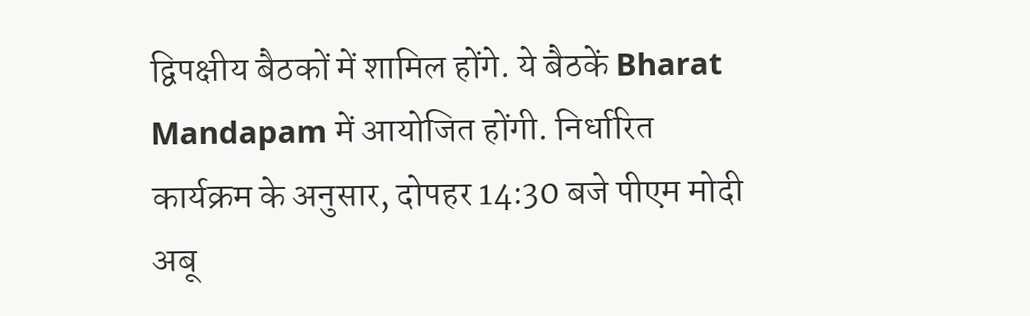द्विपक्षीय बैठकों में शामिल होंगे. ये बैठकें Bharat Mandapam में आयोजित होंगी. निर्धारित कार्यक्रम के अनुसार, दोपहर 14:30 बजे पीएम मोदी अबू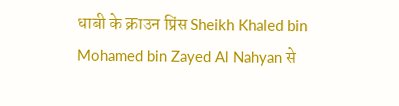धाबी के क्राउन प्रिंस Sheikh Khaled bin Mohamed bin Zayed Al Nahyan से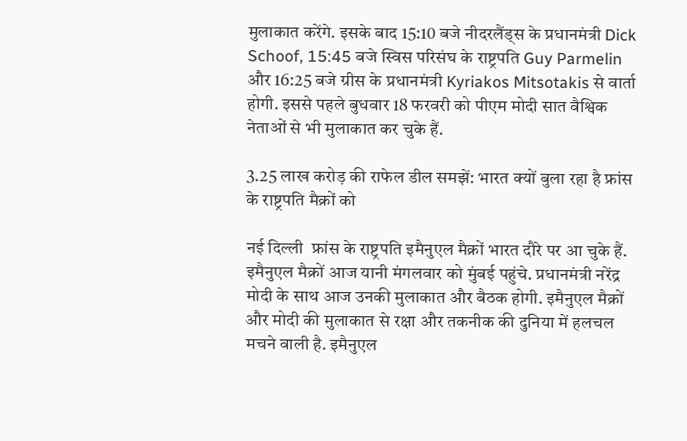मुलाकात करेंगे. इसके बाद 15:10 बजे नीदरलैंड्स के प्रधानमंत्री Dick Schoof, 15:45 बजे स्विस परिसंघ के राष्ट्रपति Guy Parmelin और 16:25 बजे ग्रीस के प्रधानमंत्री Kyriakos Mitsotakis से वार्ता होगी. इससे पहले बुधवार 18 फरवरी को पीएम मोदी सात वैश्विक नेताओं से भी मुलाकात कर चुके हैं.

3.25 लाख करोड़ की राफेल डील समझें: भारत क्यों बुला रहा है फ्रांस के राष्ट्रपति मैक्रों को

नई दिल्ली  फ्रांस के राष्ट्रपति इमैनुएल मैक्रों भारत दौरे पर आ चुके हैं. इमैनुएल मैक्रों आज यानी मंगलवार को मुंबई पहुंचे. प्रधानमंत्री नरेंद्र मोदी के साथ आज उनकी मुलाकात और बैठक होगी. इमैनुएल मैक्रों और मोदी की मुलाकात से रक्षा और तकनीक की दुनिया में हलचल मचने वाली है. इमैनुएल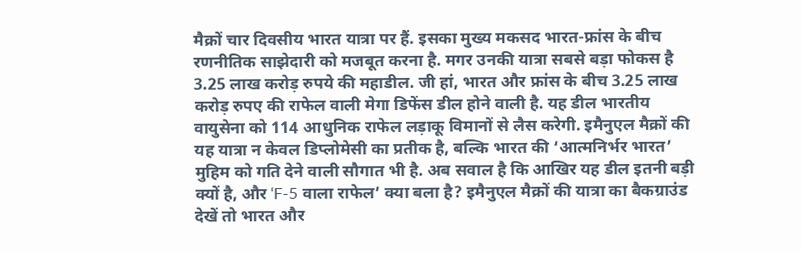मैक्रों चार दिवसीय भारत यात्रा पर हैं. इसका मुख्य मकसद भारत-फ्रांस के बीच रणनीतिक साझेदारी को मजबूत करना है. मगर उनकी यात्रा सबसे बड़ा फोकस है 3.25 लाख करोड़ रुपये की महाडील. जी हां, भारत और फ्रांस के बीच 3.25 लाख करोड़ रुपए की राफेल वाली मेगा डिफेंस डील होने वाली है. यह डील भारतीय वायुसेना को 114 आधुनिक राफेल लड़ाकू विमानों से लैस करेगी. इमैनुएल मैक्रों की यह यात्रा न केवल डिप्लोमेसी का प्रतीक है, बल्कि भारत की ‘आत्मनिर्भर भारत’ मुहिम को गति देने वाली सौगात भी है. अब सवाल है कि आखिर यह डील इतनी बड़ी क्यों है, और ‘F-5 वाला राफेल’ क्या बला है? इमैनुएल मैक्रों की यात्रा का बैकग्राउंड देखें तो भारत और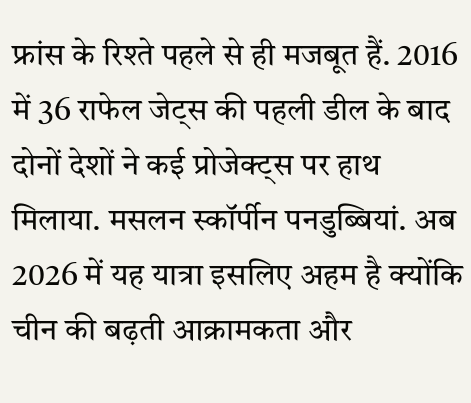फ्रांस के रिश्ते पहले से ही मजबूत हैं. 2016 में 36 राफेल जेट्स की पहली डील के बाद दोनों देशों ने कई प्रोजेक्ट्स पर हाथ मिलाया. मसलन स्कॉर्पीन पनडुब्बियां. अब 2026 में यह यात्रा इसलिए अहम है क्योंकि चीन की बढ़ती आक्रामकता और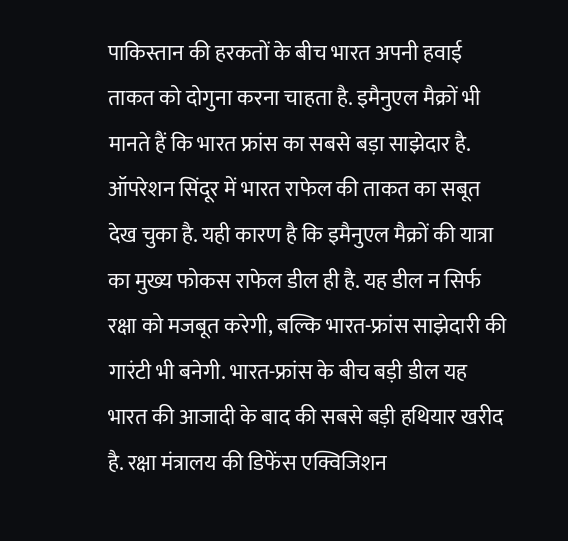पाकिस्तान की हरकतों के बीच भारत अपनी हवाई ताकत को दोगुना करना चाहता है. इमैनुएल मैक्रों भी मानते हैं कि भारत फ्रांस का सबसे बड़ा साझेदार है. ऑपरेशन सिंदूर में भारत राफेल की ताकत का सबूत देख चुका है. यही कारण है कि इमैनुएल मैक्रों की यात्रा का मुख्य फोकस राफेल डील ही है. यह डील न सिर्फ रक्षा को मजबूत करेगी, बल्कि भारत-फ्रांस साझेदारी की गारंटी भी बनेगी. भारत-फ्रांस के बीच बड़ी डील यह भारत की आजादी के बाद की सबसे बड़ी हथियार खरीद है. रक्षा मंत्रालय की डिफेंस एक्विजिशन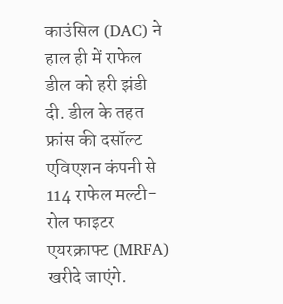काउंसिल (DAC) ने हाल ही में राफेल डील को हरी झंडी दी. डील के तहत फ्रांस की दसॉल्ट एविएशन कंपनी से 114 राफेल मल्टी-रोल फाइटर एयरक्राफ्ट (MRFA) खरीदे जाएंगे.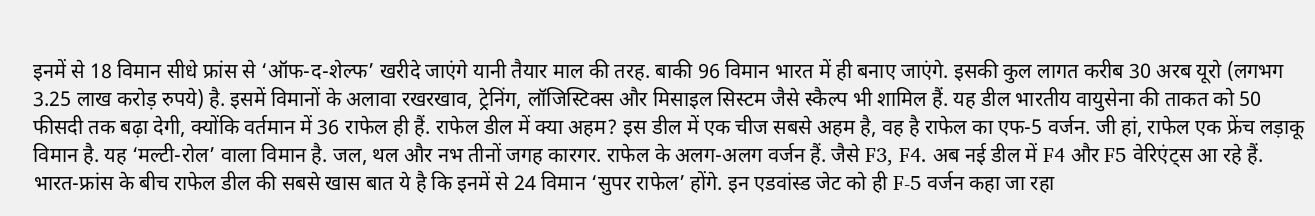इनमें से 18 विमान सीधे फ्रांस से ‘ऑफ-द-शेल्फ’ खरीदे जाएंगे यानी तैयार माल की तरह. बाकी 96 विमान भारत में ही बनाए जाएंगे. इसकी कुल लागत करीब 30 अरब यूरो (लगभग 3.25 लाख करोड़ रुपये) है. इसमें विमानों के अलावा रखरखाव, ट्रेनिंग, लॉजिस्टिक्स और मिसाइल सिस्टम जैसे स्कैल्प भी शामिल हैं. यह डील भारतीय वायुसेना की ताकत को 50 फीसदी तक बढ़ा देगी, क्योंकि वर्तमान में 36 राफेल ही हैं. राफेल डील में क्या अहम? इस डील में एक चीज सबसे अहम है, वह है राफेल का एफ-5 वर्जन. जी हां, राफेल एक फ्रेंच लड़ाकू विमान है. यह ‘मल्टी-रोल’ वाला विमान है. जल, थल और नभ तीनों जगह कारगर. राफेल के अलग-अलग वर्जन हैं. जैसे F3, F4. अब नई डील में F4 और F5 वेरिएंट्स आ रहे हैं. भारत-फ्रांस के बीच राफेल डील की सबसे खास बात ये है कि इनमें से 24 विमान ‘सुपर राफेल’ होंगे. इन एडवांस्ड जेट को ही F-5 वर्जन कहा जा रहा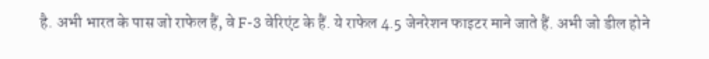है. अभी भारत के पास जो राफेल हैं, वे F-3 वेरिएंट के हैं. ये राफेल 4.5 जेनरेशन फाइटर माने जाते हैं. अभी जो डील होने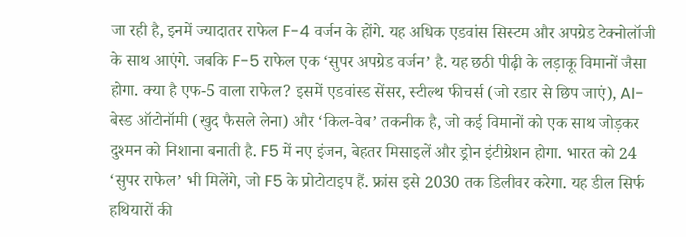जा रही है, इनमें ज्यादातर राफेल F-4 वर्जन के होंगे. यह अधिक एडवांस सिस्टम और अपग्रेड टेक्नोलॉजी के साथ आएंगे. जबकि F-5 राफेल एक ‘सुपर अपग्रेड वर्जन’ है. यह छठी पीढ़ी के लड़ाकू विमानों जैसा होगा. क्या है एफ-5 वाला राफेल? इसमें एडवांस्ड सेंसर, स्टील्थ फीचर्स (जो रडार से छिप जाएं), AI-बेस्ड ऑटोनॉमी (खुद फैसले लेना) और ‘किल-वेब’ तकनीक है, जो कई विमानों को एक साथ जोड़कर दुश्मन को निशाना बनाती है. F5 में नए इंजन, बेहतर मिसाइलें और ड्रोन इंटीग्रेशन होगा. भारत को 24 ‘सुपर राफेल’ भी मिलेंगे, जो F5 के प्रोटोटाइप हैं. फ्रांस इसे 2030 तक डिलीवर करेगा. यह डील सिर्फ हथियारों की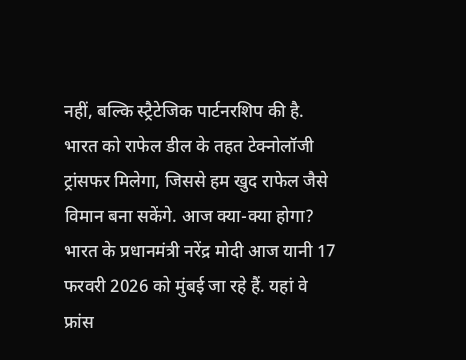नहीं, बल्कि स्ट्रैटेजिक पार्टनरशिप की है. भारत को राफेल डील के तहत टेक्नोलॉजी ट्रांसफर मिलेगा, जिससे हम खुद राफेल जैसे विमान बना सकेंगे. आज क्या-क्या होगा?     भारत के प्रधानमंत्री नरेंद्र मोदी आज यानी 17 फरवरी 2026 को मुंबई जा रहे हैं. यहां वे फ्रांस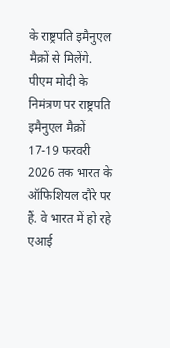के राष्ट्रपति इमैनुएल मैक्रों से मिलेंगे. पीएम मोदी के निमंत्रण पर राष्ट्रपति इमैनुएल मैक्रों 17-19 फरवरी 2026 तक भारत के ऑफिशियल दौरे पर हैं. वे भारत में हो रहे एआई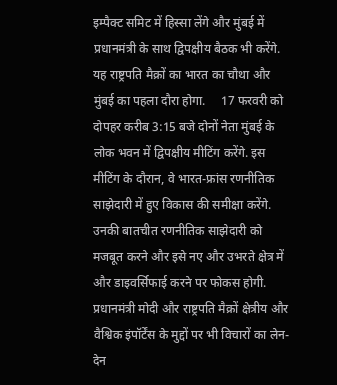इम्पैक्ट समिट में हिस्सा लेंगे और मुंबई में प्रधानमंत्री के साथ द्विपक्षीय बैठक भी करेंगे. यह राष्ट्रपति मैक्रों का भारत का चौथा और मुंबई का पहला दौरा होगा.     17 फरवरी को दोपहर करीब 3:15 बजे दोनों नेता मुंबई के लोक भवन में द्विपक्षीय मीटिंग करेंगे. इस मीटिंग के दौरान, वे भारत-फ्रांस रणनीतिक साझेदारी में हुए विकास की समीक्षा करेंगे. उनकी बातचीत रणनीतिक साझेदारी को मजबूत करने और इसे नए और उभरते क्षेत्र में और डाइवर्सिफाई करने पर फोकस होगी. प्रधानमंत्री मोदी और राष्ट्रपति मैक्रों क्षेत्रीय और वैश्विक इंपॉर्टेंस के मुद्दों पर भी विचारों का लेन-देन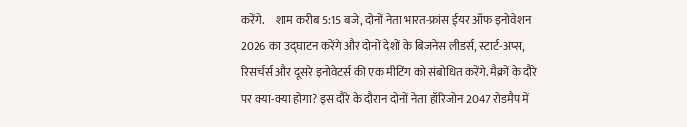करेंगे.     शाम करीब 5:15 बजे, दोनों नेता भारत-फ्रांस ईयर ऑफ इनोवेशन 2026 का उद्घाटन करेंगे और दोनों देशों के बिजनेस लीडर्स, स्टार्ट-अप्स, रिसर्चर्स और दूसरे इनोवेटर्स की एक मीटिंग को संबोधित करेंगे. मैक्रों के दौरे पर क्या-क्या होगा? इस दौरे के दौरान दोनों नेता हॉरिजोन 2047 रोडमैप में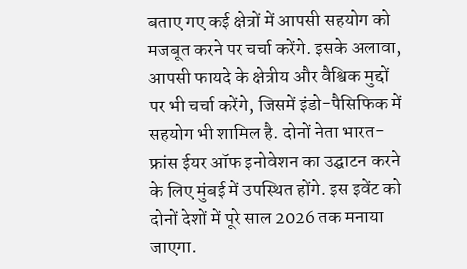बताए गए कई क्षेत्रों में आपसी सहयोग को मजबूत करने पर चर्चा करेंगे. इसके अलावा, आपसी फायदे के क्षेत्रीय और वैश्विक मुद्दों पर भी चर्चा करेंगे, जिसमें इंडो-पैसिफिक में सहयोग भी शामिल है. दोनों नेता भारत-फ्रांस ईयर ऑफ इनोवेशन का उद्घाटन करने के लिए मुंबई में उपस्थित होंगे. इस इवेंट को दोनों देशों में पूरे साल 2026 तक मनाया जाएगा.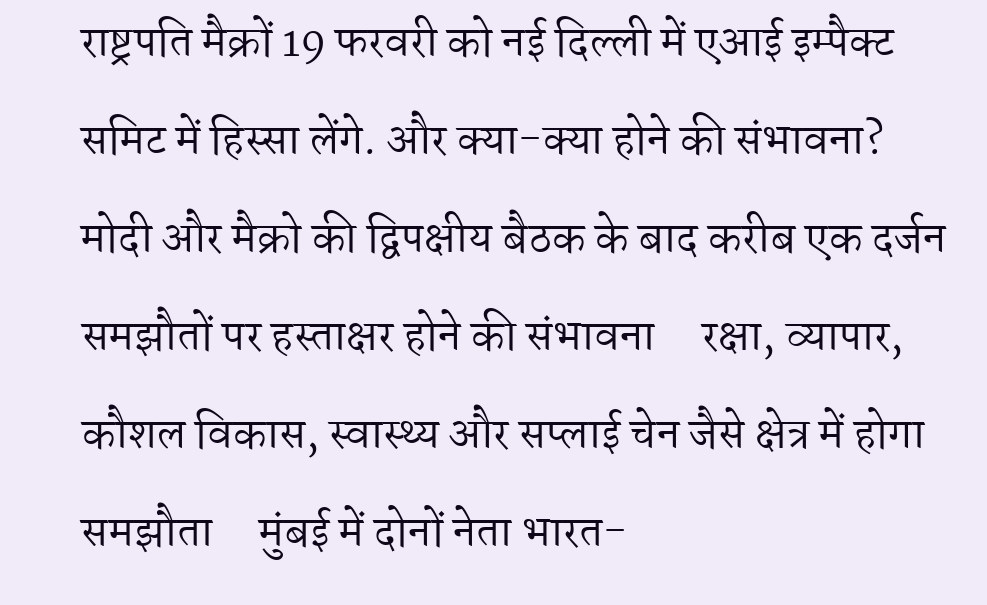राष्ट्रपति मैक्रों 19 फरवरी को नई दिल्ली में एआई इम्पैक्ट समिट में हिस्सा लेंगे. और क्या-क्या होने की संभावना?     मोदी और मैक्रो की द्विपक्षीय बैठक के बाद करीब एक दर्जन समझौतों पर हस्ताक्षर होने की संभावना     रक्षा, व्यापार, कौशल विकास, स्वास्थ्य और सप्लाई चेन जैसे क्षेत्र में होगा समझौता     मुंबई में दोनों नेता भारत-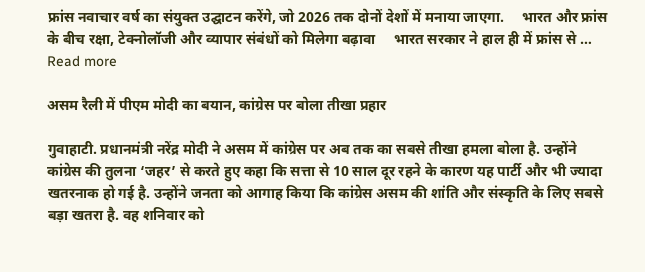फ्रांस नवाचार वर्ष का संयुक्त उद्घाटन करेंगे, जो 2026 तक दोनों देशों में मनाया जाएगा.     भारत और फ्रांस के बीच रक्षा, टेक्नोलॉजी और व्यापार संबंधों को मिलेगा बढ़ावा     भारत सरकार ने हाल ही में फ्रांस से … Read more

असम रैली में पीएम मोदी का बयान, कांग्रेस पर बोला तीखा प्रहार

गुवाहाटी. प्रधानमंत्री नरेंद्र मोदी ने असम में कांग्रेस पर अब तक का सबसे तीखा हमला बोला है. उन्होंने कांग्रेस की तुलना ‘जहर’ से करते हुए कहा कि सत्ता से 10 साल दूर रहने के कारण यह पार्टी और भी ज्यादा खतरनाक हो गई है. उन्होंने जनता को आगाह किया कि कांग्रेस असम की शांति और संस्कृति के लिए सबसे बड़ा खतरा है. वह शनिवार को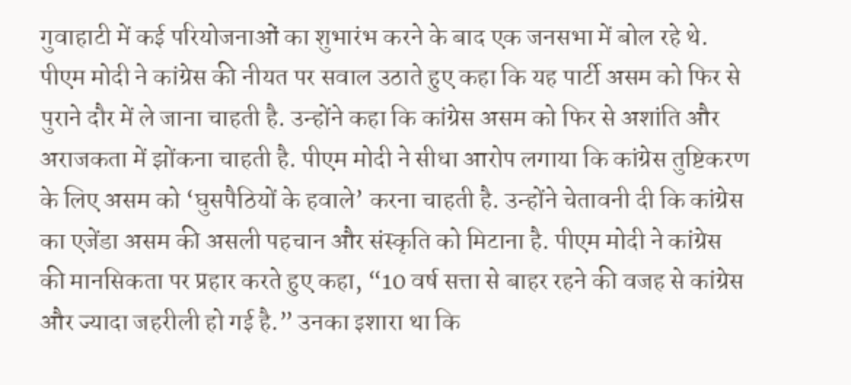गुवाहाटी में कई परियोजनाओं का शुभारंभ करने के बाद एक जनसभा में बोल रहे थे. पीएम मोदी ने कांग्रेस की नीयत पर सवाल उठाते हुए कहा कि यह पार्टी असम को फिर से पुराने दौर में ले जाना चाहती है. उन्होंने कहा कि कांग्रेस असम को फिर से अशांति और अराजकता में झोंकना चाहती है. पीएम मोदी ने सीधा आरोप लगाया कि कांग्रेस तुष्टिकरण के लिए असम को ‘घुसपैठियों के हवाले’ करना चाहती है. उन्होंने चेतावनी दी कि कांग्रेस का एजेंडा असम की असली पहचान और संस्कृति को मिटाना है. पीएम मोदी ने कांग्रेस की मानसिकता पर प्रहार करते हुए कहा, “10 वर्ष सत्ता से बाहर रहने की वजह से कांग्रेस और ज्यादा जहरीली हो गई है.” उनका इशारा था कि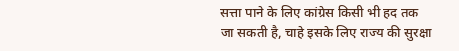सत्ता पाने के लिए कांग्रेस किसी भी हद तक जा सकती है, चाहे इसके लिए राज्य की सुरक्षा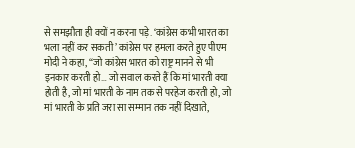से समझौता ही क्यों न करना पड़े. ‘कांग्रेस कभी भारत का भला नहीं कर सकती’ कांग्रेस पर हमला करते हुए पीएम मोदी ने कहा, “जो कांग्रेस भारत को राष्ट्र मानने से भी इनकार करती हो… जो सवाल करते हैं कि मां भारती क्या होती है, जो मां भारती के नाम तक से परहेज करती हो, जो मां भारती के प्रति जरा सा सम्मान तक नहीं दिखाते,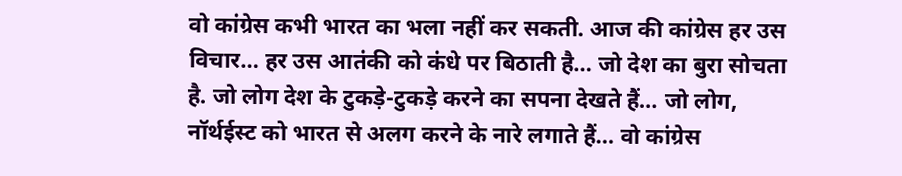वो कांग्रेस कभी भारत का भला नहीं कर सकती. आज की कांग्रेस हर उस विचार… हर उस आतंकी को कंधे पर बिठाती है… जो देश का बुरा सोचता है. जो लोग देश के टुकड़े-टुकड़े करने का सपना देखते हैं… जो लोग, नॉर्थईस्ट को भारत से अलग करने के नारे लगाते हैं… वो कांग्रेस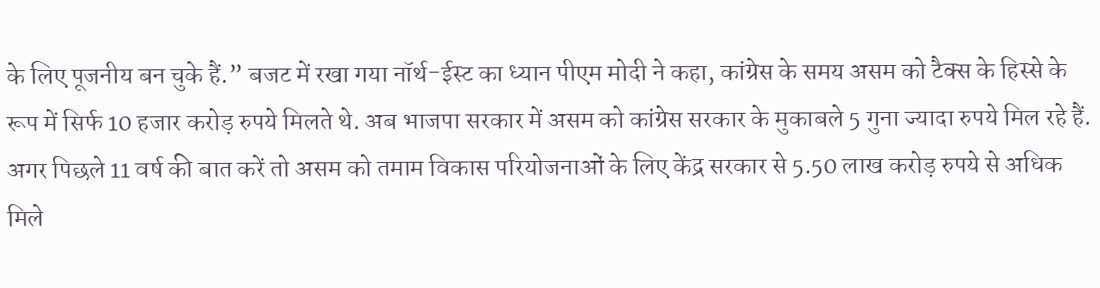के लिए पूजनीय बन चुके हैं.” बजट में रखा गया नॉर्थ-ईस्ट का ध्यान पीएम मोदी ने कहा, कांग्रेस के समय असम को टैक्स के हिस्से के रूप में सिर्फ 10 हजार करोड़ रुपये मिलते थे. अब भाजपा सरकार में असम को कांग्रेस सरकार के मुकाबले 5 गुना ज्यादा रुपये मिल रहे हैं. अगर पिछले 11 वर्ष की बात करें तो असम को तमाम विकास परियोजनाओं के लिए केंद्र सरकार से 5.50 लाख करोड़ रुपये से अधिक मिले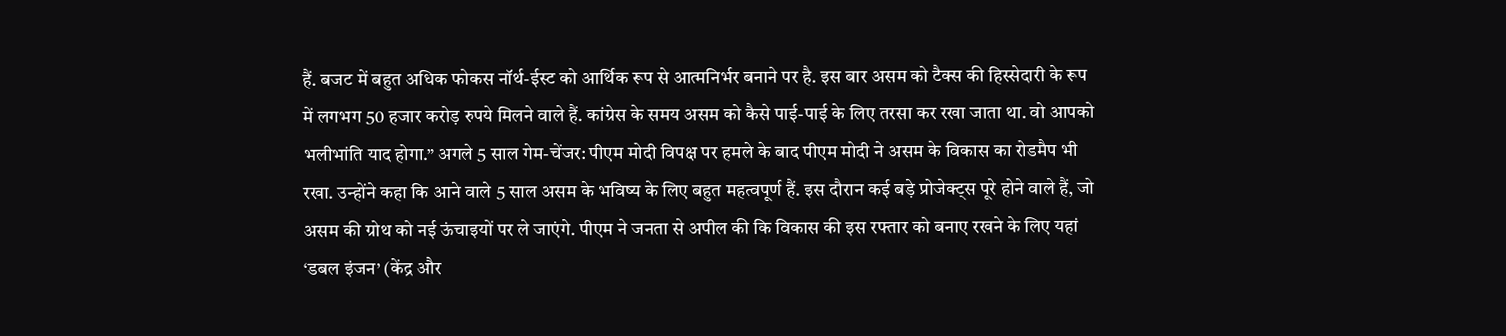हैं. बजट में बहुत अधिक फोकस नॉर्थ-ईस्ट को आर्थिक रूप से आत्मनिर्भर बनाने पर है. इस बार असम को टैक्स की हिस्सेदारी के रूप में लगभग 50 हजार करोड़ रुपये मिलने वाले हैं. कांग्रेस के समय असम को कैसे पाई-पाई के लिए तरसा कर रखा जाता था. वो आपको भलीभांति याद होगा.” अगले 5 साल गेम-चेंजर: पीएम मोदी विपक्ष पर हमले के बाद पीएम मोदी ने असम के विकास का रोडमैप भी रखा. उन्होंने कहा कि आने वाले 5 साल असम के भविष्य के लिए बहुत महत्वपूर्ण हैं. इस दौरान कई बड़े प्रोजेक्ट्स पूरे होने वाले हैं, जो असम की ग्रोथ को नई ऊंचाइयों पर ले जाएंगे. पीएम ने जनता से अपील की कि विकास की इस रफ्तार को बनाए रखने के लिए यहां ‘डबल इंजन’ (केंद्र और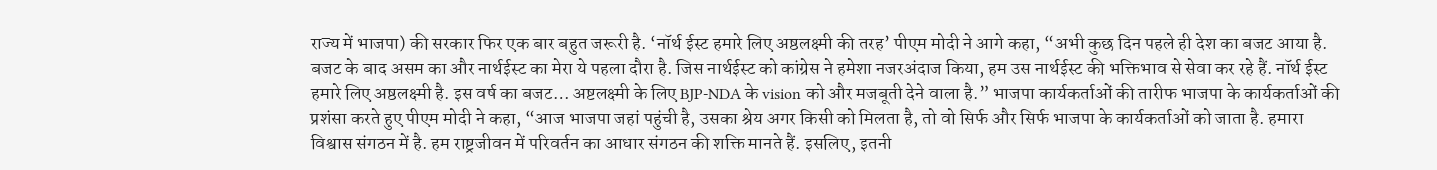राज्य में भाजपा) की सरकार फिर एक बार बहुत जरूरी है. ‘नॉर्थ ईस्ट हमारे लिए अष्ठलक्ष्मी की तरह’ पीएम मोदी ने आगे कहा, “अभी कुछ दिन पहले ही देश का बजट आया है. बजट के बाद असम का और नार्थईस्ट का मेरा ये पहला दौरा है. जिस नार्थईस्ट को कांग्रेस ने हमेशा नजरअंदाज किया, हम उस नार्थईस्ट की भक्तिभाव से सेवा कर रहे हैं. नॉर्थ ईस्ट हमारे लिए अष्ठलक्ष्मी है. इस वर्ष का बजट… अष्टलक्ष्मी के लिए BJP-NDA के vision को और मजबूती देने वाला है.” भाजपा कार्यकर्ताओं की तारीफ भाजपा के कार्यकर्ताओं की प्रशंसा करते हुए पीएम मोदी ने कहा, “आज भाजपा जहां पहुंची है, उसका श्रेय अगर किसी को मिलता है, तो वो सिर्फ और सिर्फ भाजपा के कार्यकर्ताओं को जाता है. हमारा विश्वास संगठन में है. हम राष्ट्रजीवन में परिवर्तन का आधार संगठन की शक्ति मानते हैं. इसलिए, इतनी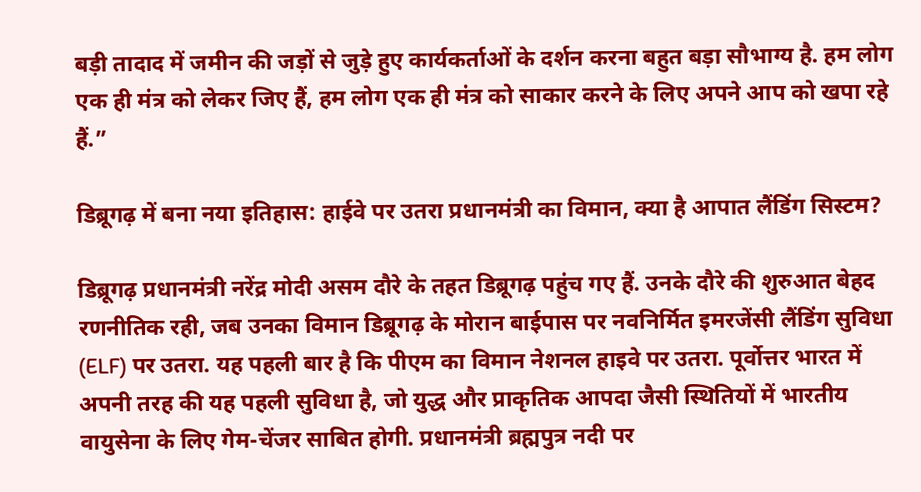बड़ी तादाद में जमीन की जड़ों से जुड़े हुए कार्यकर्ताओं के दर्शन करना बहुत बड़ा सौभाग्य है. हम लोग एक ही मंत्र को लेकर जिए हैं, हम लोग एक ही मंत्र को साकार करने के लिए अपने आप को खपा रहे हैं.”

डिब्रूगढ़ में बना नया इतिहास: हाईवे पर उतरा प्रधानमंत्री का विमान, क्या है आपात लैंडिंग सिस्टम?

डिब्रूगढ़ प्रधानमंत्री नरेंद्र मोदी असम दौरे के तहत डिब्रूगढ़ पहुंच गए हैं. उनके दौरे की शुरुआत बेहद रणनीतिक रही, जब उनका विमान डिब्रूगढ़ के मोरान बाईपास पर नवनिर्मित इमरजेंसी लैंडिंग सुविधा (ELF) पर उतरा. यह पहली बार है कि पीएम का विमान नेशनल हाइवे पर उतरा. पूर्वोत्तर भारत में अपनी तरह की यह पहली सुविधा है, जो युद्ध और प्राकृतिक आपदा जैसी स्थितियों में भारतीय वायुसेना के लिए गेम-चेंजर साबित होगी. प्रधानमंत्री ब्रह्मपुत्र नदी पर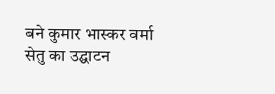बने कुमार भास्कर वर्मा सेतु का उद्घाटन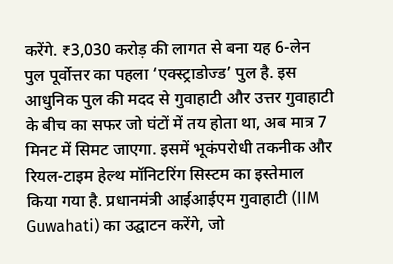करेंगे. ₹3,030 करोड़ की लागत से बना यह 6-लेन पुल पूर्वोत्तर का पहला ‘एक्स्ट्राडोज्ड’ पुल है. इस आधुनिक पुल की मदद से गुवाहाटी और उत्तर गुवाहाटी के बीच का सफर जो घंटों में तय होता था, अब मात्र 7 मिनट में सिमट जाएगा. इसमें भूकंपरोधी तकनीक और रियल-टाइम हेल्थ मॉनिटरिंग सिस्टम का इस्तेमाल किया गया है. प्रधानमंत्री आईआईएम गुवाहाटी (IIM Guwahati) का उद्घाटन करेंगे, जो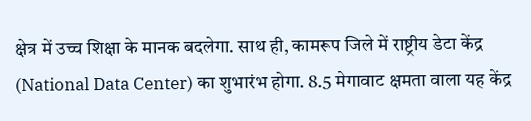क्षेत्र में उच्च शिक्षा के मानक बदलेगा. साथ ही, कामरूप जिले में राष्ट्रीय डेटा केंद्र (National Data Center) का शुभारंभ होगा. 8.5 मेगावाट क्षमता वाला यह केंद्र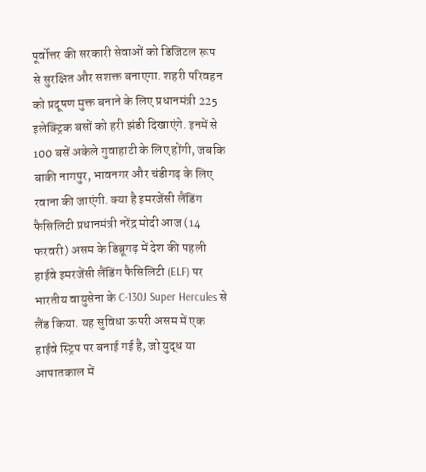पूर्वोत्तर की सरकारी सेवाओं को डिजिटल रूप से सुरक्षित और सशक्त बनाएगा. शहरी परिवहन को प्रदूषण मुक्त बनाने के लिए प्रधानमंत्री 225 इलेक्ट्रिक बसों को हरी झंडी दिखाएंगे. इनमें से 100 बसें अकेले गुवाहाटी के लिए होंगी, जबकि बाकी नागपुर, भावनगर और चंडीगढ़ के लिए रवाना की जाएंगी. क्या है इमरजेंसी लैंडिंग फैसिलिटी प्रधानमंत्री नरेंद्र मोदी आज (14 फरवरी) असम के डिब्रूगढ़ में देश की पहली हाईवे इमरजेंसी लैंडिंग फैसिलिटी (ELF) पर भारतीय वायुसेना के C-130J Super Hercules से लैंड किया. यह सुविधा ऊपरी असम में एक हाईवे स्ट्रिप पर बनाई गई है, जो युद्ध या आपातकाल में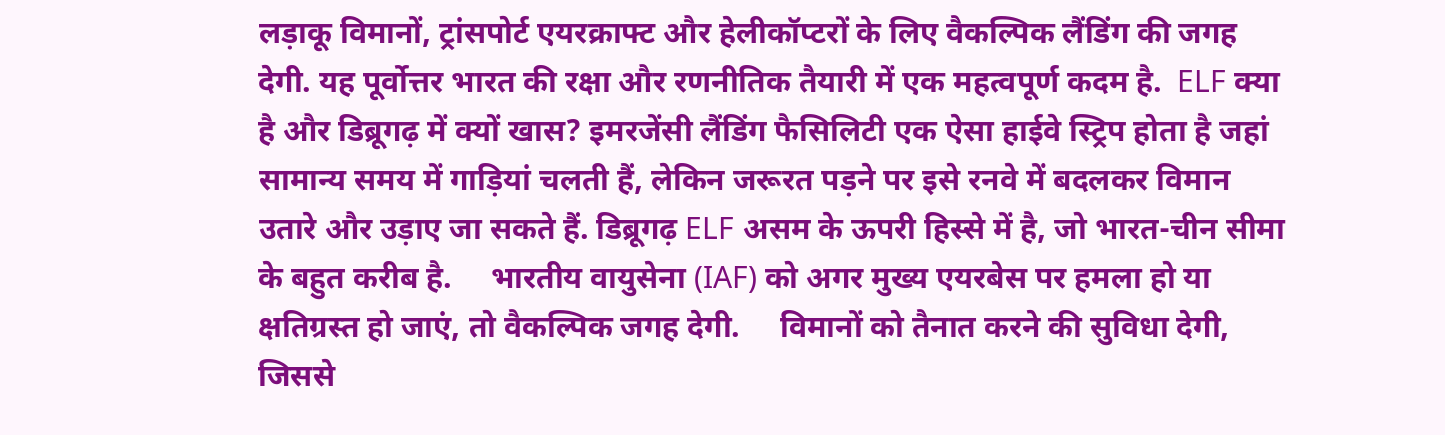लड़ाकू विमानों, ट्रांसपोर्ट एयरक्राफ्ट और हेलीकॉप्टरों के लिए वैकल्पिक लैंडिंग की जगह देगी. यह पूर्वोत्तर भारत की रक्षा और रणनीतिक तैयारी में एक महत्वपूर्ण कदम है.  ELF क्या है और डिब्रूगढ़ में क्यों खास? इमरजेंसी लैंडिंग फैसिलिटी एक ऐसा हाईवे स्ट्रिप होता है जहां सामान्य समय में गाड़ियां चलती हैं, लेकिन जरूरत पड़ने पर इसे रनवे में बदलकर विमान उतारे और उड़ाए जा सकते हैं. डिब्रूगढ़ ELF असम के ऊपरी हिस्से में है, जो भारत-चीन सीमा के बहुत करीब है.     भारतीय वायुसेना (IAF) को अगर मुख्य एयरबेस पर हमला हो या क्षतिग्रस्त हो जाएं, तो वैकल्पिक जगह देगी.     विमानों को तैनात करने की सुविधा देगी, जिससे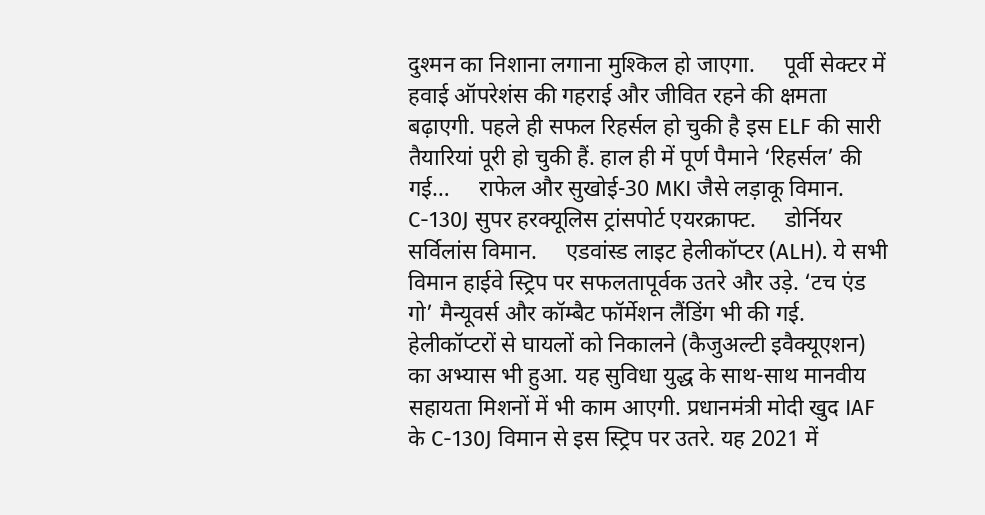दुश्मन का निशाना लगाना मुश्किल हो जाएगा.     पूर्वी सेक्टर में हवाई ऑपरेशंस की गहराई और जीवित रहने की क्षमता बढ़ाएगी. पहले ही सफल रिहर्सल हो चुकी है इस ELF की सारी तैयारियां पूरी हो चुकी हैं. हाल ही में पूर्ण पैमाने ‘रिहर्सल’ की गई…     राफेल और सुखोई-30 MKI जैसे लड़ाकू विमान.     C-130J सुपर हरक्यूलिस ट्रांसपोर्ट एयरक्राफ्ट.     डोर्नियर सर्विलांस विमान.     एडवांस्ड लाइट हेलीकॉप्टर (ALH). ये सभी विमान हाईवे स्ट्रिप पर सफलतापूर्वक उतरे और उड़े. ‘टच एंड गो’ मैन्यूवर्स और कॉम्बैट फॉर्मेशन लैंडिंग भी की गई. हेलीकॉप्टरों से घायलों को निकालने (कैजुअल्टी इवैक्यूएशन) का अभ्यास भी हुआ. यह सुविधा युद्ध के साथ-साथ मानवीय सहायता मिशनों में भी काम आएगी. प्रधानमंत्री मोदी खुद IAF के C-130J विमान से इस स्ट्रिप पर उतरे. यह 2021 में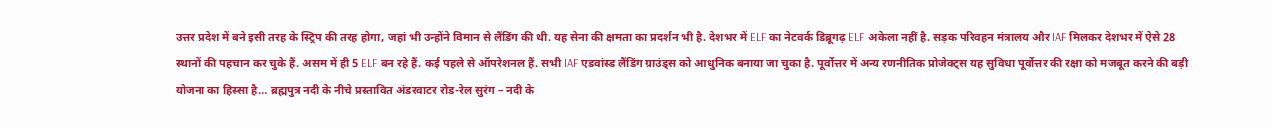उत्तर प्रदेश में बने इसी तरह के स्ट्रिप की तरह होगा, जहां भी उन्होंने विमान से लैंडिंग की थी. यह सेना की क्षमता का प्रदर्शन भी है. देशभर में ELF का नेटवर्क डिब्रूगढ़ ELF अकेला नहीं है. सड़क परिवहन मंत्रालय और IAF मिलकर देशभर में ऐसे 28 स्थानों की पहचान कर चुके हैं. असम में ही 5 ELF बन रहे हैं. कई पहले से ऑपरेशनल हैं. सभी IAF एडवांस्ड लैंडिंग ग्राउंड्स को आधुनिक बनाया जा चुका है. पूर्वोत्तर में अन्य रणनीतिक प्रोजेक्ट्स यह सुविधा पूर्वोत्तर की रक्षा को मजबूत करने की बड़ी योजना का हिस्सा है… ब्रह्मपुत्र नदी के नीचे प्रस्तावित अंडरवाटर रोड-रेल सुरंग – नदी के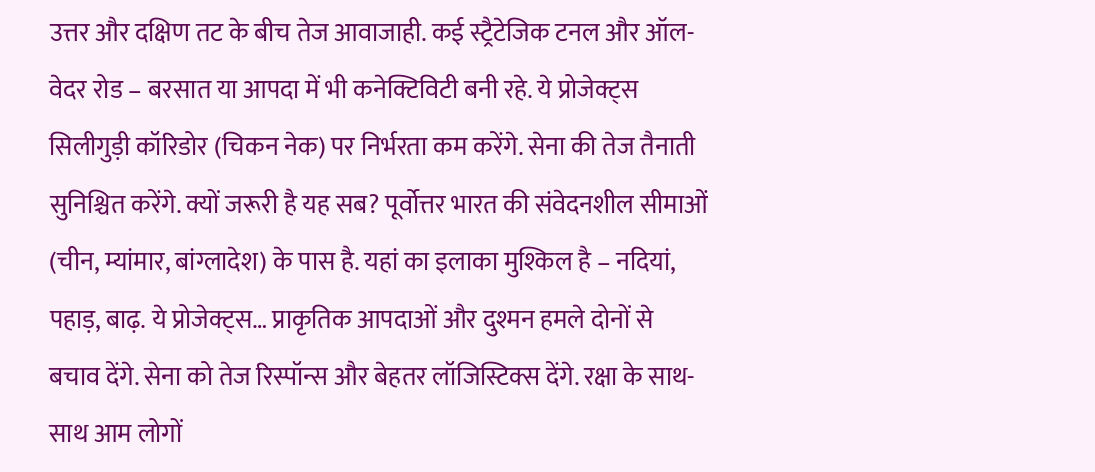उत्तर और दक्षिण तट के बीच तेज आवाजाही. कई स्ट्रैटेजिक टनल और ऑल-वेदर रोड – बरसात या आपदा में भी कनेक्टिविटी बनी रहे. ये प्रोजेक्ट्स सिलीगुड़ी कॉरिडोर (चिकन नेक) पर निर्भरता कम करेंगे. सेना की तेज तैनाती सुनिश्चित करेंगे. क्यों जरूरी है यह सब? पूर्वोत्तर भारत की संवेदनशील सीमाओं (चीन, म्यांमार, बांग्लादेश) के पास है. यहां का इलाका मुश्किल है – नदियां, पहाड़, बाढ़. ये प्रोजेक्ट्स… प्राकृतिक आपदाओं और दुश्मन हमले दोनों से बचाव देंगे. सेना को तेज रिस्पॉन्स और बेहतर लॉजिस्टिक्स देंगे. रक्षा के साथ-साथ आम लोगों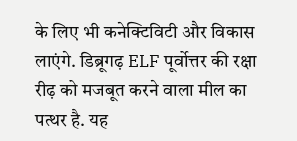के लिए भी कनेक्टिविटी और विकास लाएंगे. डिब्रूगढ़ ELF पूर्वोत्तर की रक्षा रीढ़ को मजबूत करने वाला मील का पत्थर है. यह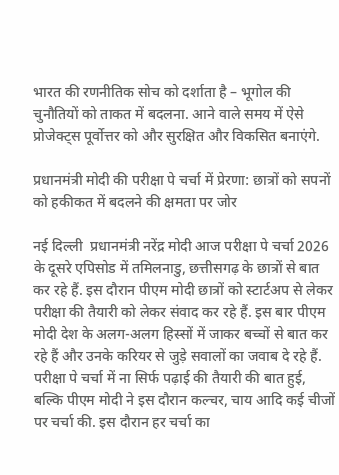भारत की रणनीतिक सोच को दर्शाता है – भूगोल की चुनौतियों को ताकत में बदलना. आने वाले समय में ऐसे प्रोजेक्ट्स पूर्वोत्तर को और सुरक्षित और विकसित बनाएंगे.

प्रधानमंत्री मोदी की परीक्षा पे चर्चा में प्रेरणा: छात्रों को सपनों को हकीकत में बदलने की क्षमता पर जोर

नई दिल्ली  प्रधानमंत्री नरेंद्र मोदी आज परीक्षा पे चर्चा 2026 के दूसरे एपिसोड में तमिलनाडु, छत्तीसगढ़ के छात्रों से बात कर रहे हैं. इस दौरान पीएम मोदी छात्रों को स्टार्टअप से लेकर परीक्षा की तैयारी को लेकर संवाद कर रहे हैं. इस बार पीएम मोदी देश के अलग-अलग हिस्सों में जाकर बच्चों से बात कर रहे हैं और उनके करियर से जुड़े सवालों का जवाब दे रहे हैं.  परीक्षा पे चर्चा में ना सिर्फ पढ़ाई की तैयारी की बात हुई, बल्कि पीएम मोदी ने इस दौरान कल्चर, चाय आदि कई चीजों पर चर्चा की. इस दौरान हर चर्चा का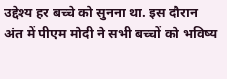उद्देश्य हर बच्चे को सुनना था. इस दौरान अंत में पीएम मोदी ने सभी बच्चों को भविष्य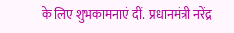के लिए शुभकामनाएं दीं.  प्रधानमंत्री नरेंद्र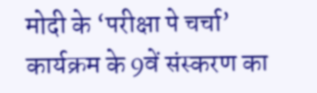मोदी के ‘परीक्षा पे चर्चा’ कार्यक्रम के 9वें संस्करण का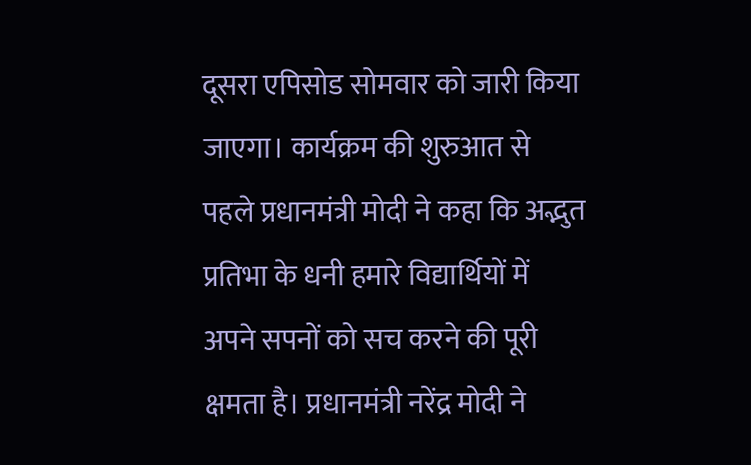दूसरा एपिसोड सोमवार को जारी किया जाएगा। कार्यक्रम की शुरुआत से पहले प्रधानमंत्री मोदी ने कहा कि अद्भुत प्रतिभा के धनी हमारे विद्यार्थियों में अपने सपनों को सच करने की पूरी क्षमता है। प्रधानमंत्री नरेंद्र मोदी ने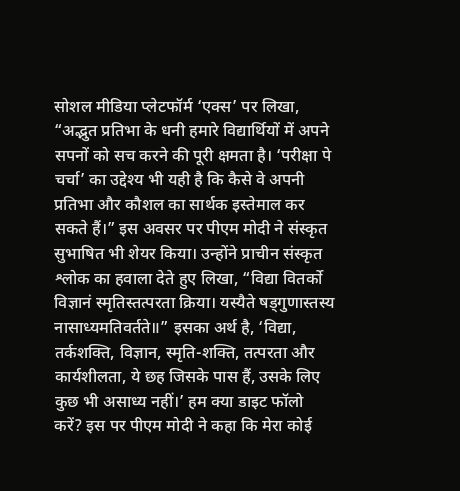सोशल मीडिया प्लेटफॉर्म ‘एक्स’ पर लिखा, “अद्भुत प्रतिभा के धनी हमारे विद्यार्थियों में अपने सपनों को सच करने की पूरी क्षमता है। ‘परीक्षा पे चर्चा’ का उद्देश्य भी यही है कि कैसे वे अपनी प्रतिभा और कौशल का सार्थक इस्तेमाल कर सकते हैं।” इस अवसर पर पीएम मोदी ने संस्कृत सुभाषित भी शेयर किया। उन्होंने प्राचीन संस्कृत श्लोक का हवाला देते हुए लिखा, “विद्या वितर्को विज्ञानं स्मृतिस्तत्परता क्रिया। यस्यैते षड्गुणास्तस्य नासाध्यमतिवर्तते॥” इसका अर्थ है, ‘विद्या, तर्कशक्ति, विज्ञान, स्मृति-शक्ति, तत्परता और कार्यशीलता, ये छह जिसके पास हैं, उसके लिए कुछ भी असाध्य नहीं।’ हम क्या डाइट फॉलो करें? इस पर पीएम मोदी ने कहा कि मेरा कोई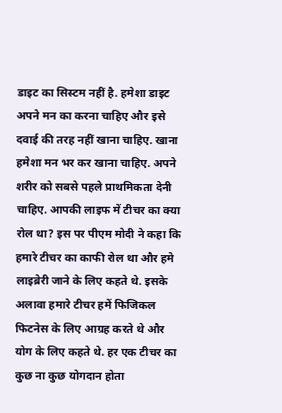डाइट का सिस्टम नहीं है. हमेशा डाइट अपने मन का करना चाहिए और इसे दवाई की तरह नहीं खाना चाहिए. खाना हमेशा मन भर कर खाना चाहिए. अपने शरीर को सबसे पहले प्राथमिकता देनी चाहिए. आपकी लाइफ में टीचर का क्या रोल था? इस पर पीएम मोदी ने कहा कि हमारे टीचर का काफी रोल था और हमे लाइब्रेरी जाने के लिए कहते थे. इसके अलावा हमारे टीचर हमें फिजिकल फिटनेस के लिए आग्रह करते थे और योग के लिए कहते थे. हर एक टीचर का कुछ ना कुछ योगदान होता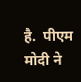है.  पीएम मोदी ने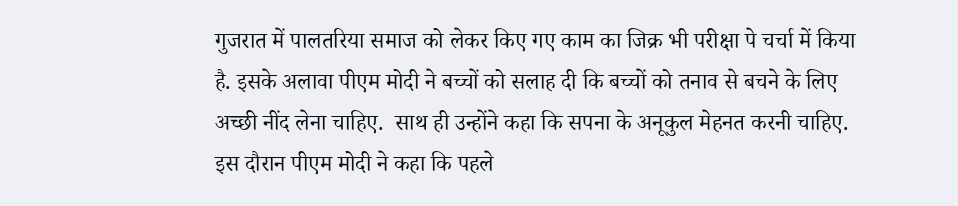गुजरात में पालतरिया समाज को लेकर किए गए काम का जिक्र भी परीक्षा पे चर्चा में किया है. इसके अलावा पीएम मोदी ने बच्चों को सलाह दी कि बच्चों को तनाव से बचने के लिए अच्छी नींद लेना चाहिए.  साथ ही उन्होंने कहा कि सपना के अनूकुल मेहनत करनी चाहिए.  इस दौरान पीएम मोदी ने कहा कि पहले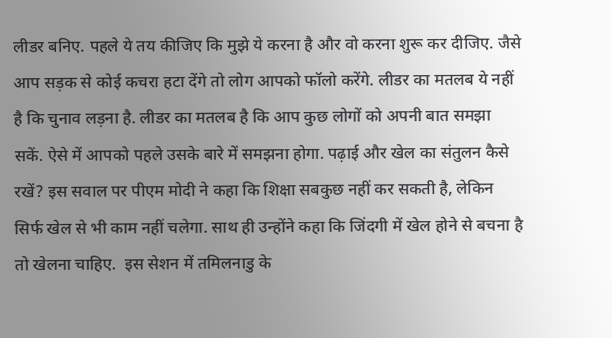लीडर बनिए. पहले ये तय कीजिए कि मुझे ये करना है और वो करना शुरू कर दीजिए. जैसे आप सड़क से कोई कचरा हटा देंगे तो लोग आपको फॉलो करेंगे. लीडर का मतलब ये नहीं है कि चुनाव लड़ना है. लीडर का मतलब है कि आप कुछ लोगों को अपनी बात समझा सकें. ऐसे में आपको पहले उसके बारे में समझना होगा. पढ़ाई और खेल का संतुलन कैसे रखें? इस सवाल पर पीएम मोदी ने कहा कि शिक्षा सबकुछ नहीं कर सकती है, लेकिन सिर्फ खेल से भी काम नहीं चलेगा. साथ ही उन्होंने कहा कि जिंदगी में खेल होने से बचना है तो खेलना चाहिए.  इस सेशन में तमिलनाडु के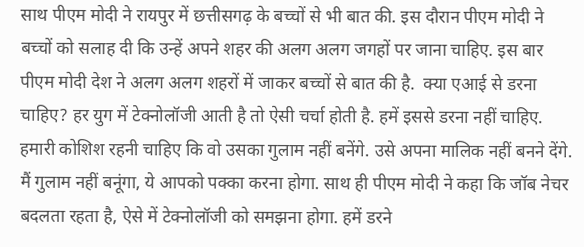साथ पीएम मोदी ने रायपुर में छत्तीसगढ़ के बच्चों से भी बात की. इस दौरान पीएम मोदी ने बच्चों को सलाह दी कि उन्हें अपने शहर की अलग अलग जगहों पर जाना चाहिए. इस बार पीएम मोदी देश ने अलग अलग शहरों में जाकर बच्चों से बात की है.  क्या एआई से डरना चाहिए? हर युग में टेक्नोलॉजी आती है तो ऐसी चर्चा होती है. हमें इससे डरना नहीं चाहिए. हमारी कोशिश रहनी चाहिए कि वो उसका गुलाम नहीं बनेंगे. उसे अपना मालिक नहीं बनने देंगे. मैं गुलाम नहीं बनूंगा, ये आपको पक्का करना होगा. साथ ही पीएम मोदी ने कहा कि जॉब नेचर बदलता रहता है, ऐसे में टेक्नोलॉजी को समझना होगा. हमें डरने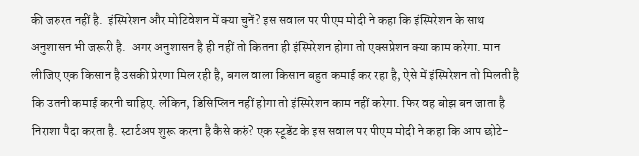की जरुरत नहीं है.  इंस्पिरेशन और मोटिवेशन में क्या चुनें? इस सवाल पर पीएम मोदी ने कहा कि इंस्पिरेशन के साथ अनुशासन भी जरूरी है.  अगर अनुशासन है ही नहीं तो कितना ही इंस्पिरेशन होगा तो एक्सप्रेशन क्या काम करेगा. मान लीजिए एक किसान है उसकी प्रेरणा मिल रही है, बगल वाला किसान बहुत कमाई कर रहा है, ऐसे में इंस्पिरेशन तो मिलती है कि उतनी कमाई करनी चाहिए. लेकिन, डिसिप्लिन नहीं होगा तो इंस्पिरेशन काम नहीं करेगा. फिर वह बोझ बन जाता है निराशा पैदा करता है. स्टार्टअप शुरू करना है कैसे करुं? एक स्टूडेंट के इस सवाल पर पीएम मोदी ने कहा कि आप छोटे-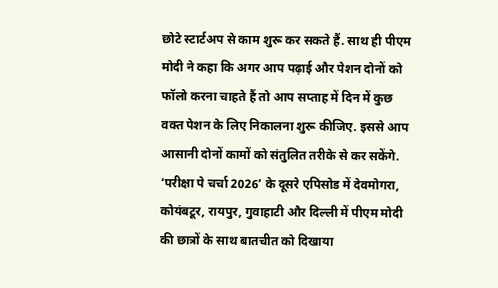छोटे स्टार्टअप से काम शुरू कर सकते हैं. साथ ही पीएम मोदी ने कहा कि अगर आप पढ़ाई और पेशन दोनों को फॉलो करना चाहते हैं तो आप सप्ताह में दिन में कुछ वक्त पेशन के लिए निकालना शुरू कीजिए. इससे आप आसानी दोनों कामों को संतुलित तरीके से कर सकेंगे.    ‘परीक्षा पे चर्चा 2026’ के दूसरे एपिसोड में देवमोगरा, कोयंबटूर, रायपुर, गुवाहाटी और दिल्ली में पीएम मोदी की छात्रों के साथ बातचीत को दिखाया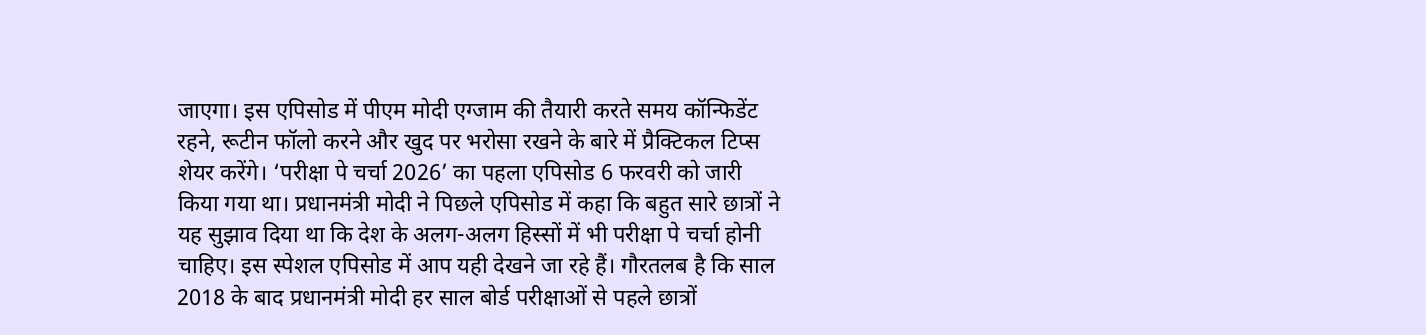जाएगा। इस एपिसोड में पीएम मोदी एग्जाम की तैयारी करते समय कॉन्फिडेंट रहने, रूटीन फॉलो करने और खुद पर भरोसा रखने के बारे में प्रैक्टिकल टिप्स शेयर करेंगे। ‘परीक्षा पे चर्चा 2026’ का पहला एपिसोड 6 फरवरी को जारी किया गया था। प्रधानमंत्री मोदी ने पिछले एपिसोड में कहा कि बहुत सारे छात्रों ने यह सुझाव दिया था कि देश के अलग-अलग हिस्सों में भी परीक्षा पे चर्चा होनी चाहिए। इस स्पेशल एपिसोड में आप यही देखने जा रहे हैं। गौरतलब है कि साल 2018 के बाद प्रधानमंत्री मोदी हर साल बोर्ड परीक्षाओं से पहले छात्रों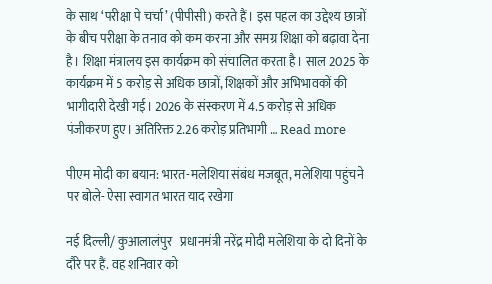के साथ ‘परीक्षा पे चर्चा’ (पीपीसी) करते हैं। इस पहल का उद्देश्य छात्रों के बीच परीक्षा के तनाव को कम करना और समग्र शिक्षा को बढ़ावा देना है। शिक्षा मंत्रालय इस कार्यक्रम को संचालित करता है। साल 2025 के कार्यक्रम में 5 करोड़ से अधिक छात्रों, शिक्षकों और अभिभावकों की भागीदारी देखी गई। 2026 के संस्करण में 4.5 करोड़ से अधिक पंजीकरण हुए। अतिरिक्त 2.26 करोड़ प्रतिभागी … Read more

पीएम मोदी का बयान: भारत-मलेशिया संबंध मजबूत, मलेशिया पहुंचने पर बोले- ऐसा स्वागत भारत याद रखेगा

नई दिल्ली/ कुआलालंपुर   प्रधानमंत्री नरेंद्र मोदी मलेशिया के दो दिनों के दौरे पर हैं. वह शनिवार को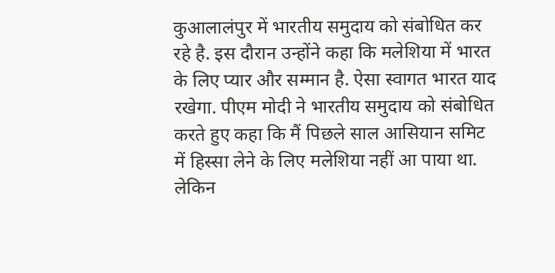कुआलालंपुर में भारतीय समुदाय को संबोधित कर रहे है. इस दौरान उन्होंने कहा कि मलेशिया में भारत के लिए प्यार और सम्मान है. ऐसा स्वागत भारत याद रखेगा. पीएम मोदी ने भारतीय समुदाय को संबोधित करते हुए कहा कि मैं पिछले साल आसियान समिट में हिस्सा लेने के लिए मलेशिया नहीं आ पाया था. लेकिन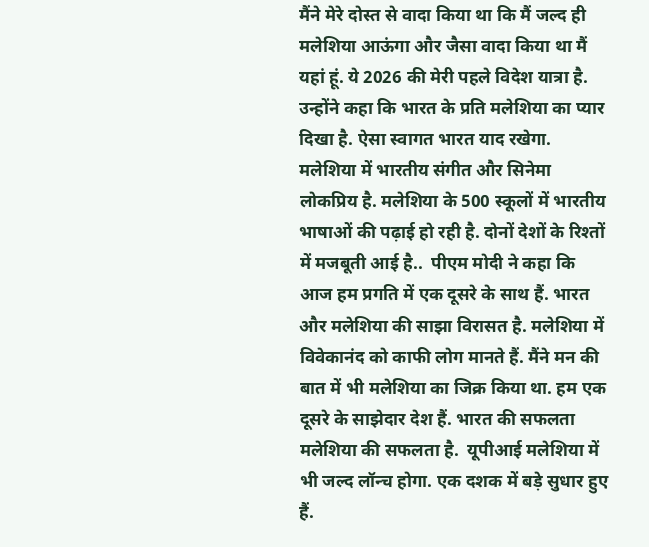मैंने मेरे दोस्त से वादा किया था कि मैं जल्द ही मलेशिया आऊंगा और जैसा वादा किया था मैं यहां हूं. ये 2026 की मेरी पहले विदेश यात्रा है. उन्होंने कहा कि भारत के प्रति मलेशिया का प्यार दिखा है. ऐसा स्वागत भारत याद रखेगा. मलेशिया में भारतीय संगीत और सिनेमा लोकप्रिय है. मलेशिया के 500 स्कूलों में भारतीय भाषाओं की पढ़ाई हो रही है. दोनों देशों के रिश्तों में मजबूती आई है..  पीएम मोदी ने कहा कि आज हम प्रगति में एक दूसरे के साथ हैं. भारत और मलेशिया की साझा विरासत है. मलेशिया में विवेकानंद को काफी लोग मानते हैं. मैंने मन की बात में भी मलेशिया का जिक्र किया था. हम एक दूसरे के साझेदार देश हैं. भारत की सफलता मलेशिया की सफलता है.  यूपीआई मलेशिया में भी जल्द लॉन्च होगा. एक दशक में बड़े सुधार हुए हैं.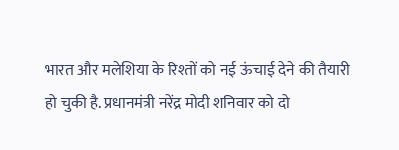भारत और मलेशिया के रिश्तों को नई ऊंचाई देने की तैयारी हो चुकी है. प्रधानमंत्री नरेंद्र मोदी शनिवार को दो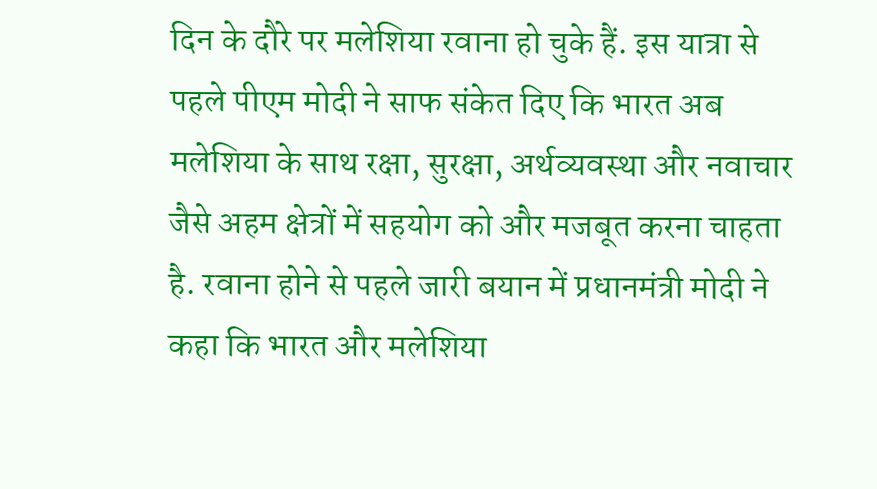दिन के दौरे पर मलेशिया रवाना हो चुके हैं. इस यात्रा से पहले पीएम मोदी ने साफ संकेत दिए कि भारत अब मलेशिया के साथ रक्षा, सुरक्षा, अर्थव्यवस्था और नवाचार जैसे अहम क्षेत्रों में सहयोग को और मजबूत करना चाहता है. रवाना होने से पहले जारी बयान में प्रधानमंत्री मोदी ने कहा कि भारत और मलेशिया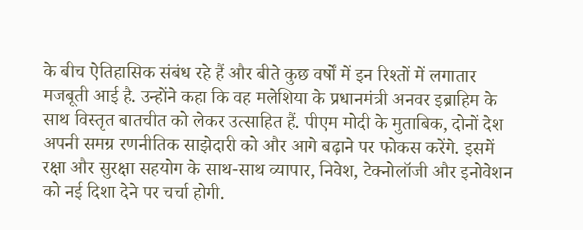के बीच ऐतिहासिक संबंध रहे हैं और बीते कुछ वर्षों में इन रिश्तों में लगातार मजबूती आई है. उन्होंने कहा कि वह मलेशिया के प्रधानमंत्री अनवर इब्राहिम के साथ विस्तृत बातचीत को लेकर उत्साहित हैं. पीएम मोदी के मुताबिक, दोनों देश अपनी समग्र रणनीतिक साझेदारी को और आगे बढ़ाने पर फोकस करेंगे. इसमें रक्षा और सुरक्षा सहयोग के साथ-साथ व्यापार, निवेश, टेक्नोलॉजी और इनोवेशन को नई दिशा देने पर चर्चा होगी.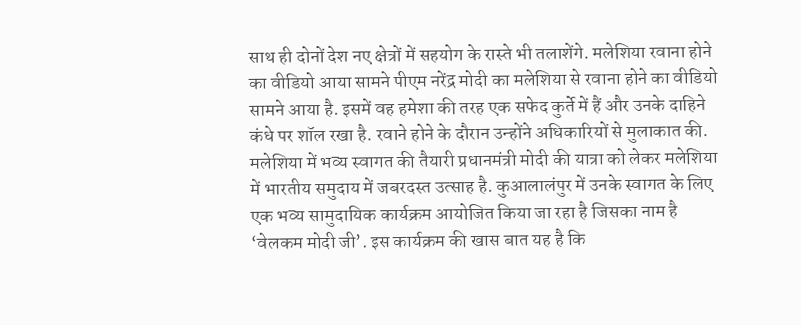साथ ही दोनों देश नए क्षेत्रों में सहयोग के रास्ते भी तलाशेंगे. मलेशिया रवाना होने का वीडियो आया सामने पीएम नरेंद्र मोदी का मलेशिया से रवाना होने का वीडियो सामने आया है. इसमें वह हमेशा की तरह एक सफेद कुर्ते में हैं और उनके दाहिने कंधे पर शॉल रखा है. रवाने होने के दौरान उन्होंने अधिकारियों से मुलाकात की. मलेशिया में भव्य स्वागत की तैयारी प्रधानमंत्री मोदी की यात्रा को लेकर मलेशिया में भारतीय समुदाय में जबरदस्त उत्साह है. कुआलालंपुर में उनके स्वागत के लिए एक भव्य सामुदायिक कार्यक्रम आयोजित किया जा रहा है जिसका नाम है ‘वेलकम मोदी जी’. इस कार्यक्रम की खास बात यह है कि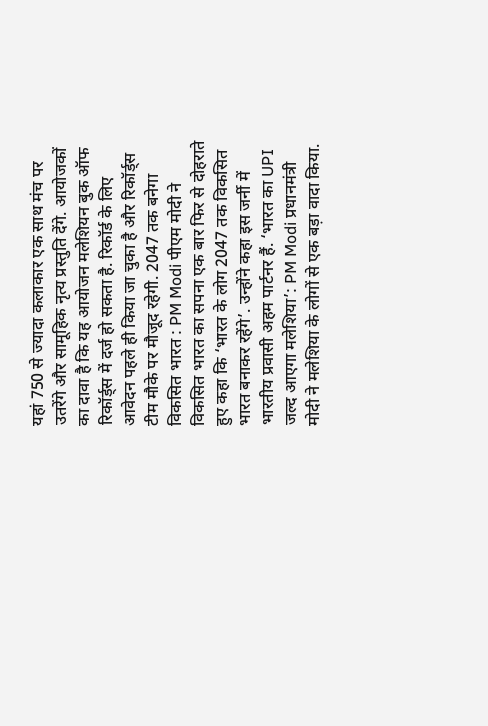यहां 750 से ज्यादा कलाकार एक साथ मंच पर उतरेंगे और सामूहिक नृत्य प्रस्तुति देंगे. आयोजकों का दावा है कि यह आयोजन मलेशियन बुक ऑफ रिकॉर्ड्स में दर्ज हो सकता है. रिकॉर्ड के लिए आवेदन पहले ही किया जा चुका है और रिकॉर्ड्स टीम मौके पर मौजूद रहेगी. 2047 तक बनेगा विकसित भारत : PM Modi पीएम मोदी ने विकसित भारत का सपना एक बार फिर से दोहराते हुए कहा कि ‘भारत के लोग 2047 तक विकसित भारत बनाकर रहेंगे’. उन्होंने कहा इस जर्नी में भारतीय प्रवासी अहम पार्टनर हैं. ‘भारत का UPI जल्द आएगा मलेशिया’: PM Modi प्रधानमंत्री मोदी ने मलेशिया के लोगों से एक बड़ा वादा किया.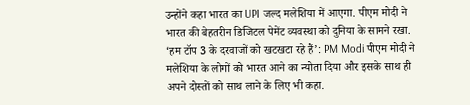उन्होंने कहा भारत का UPI जल्द मलेशिया में आएगा. पीएम मोदी ने भारत की बेहतरीन डिजिटल पेमेंट व्यवस्था को दुनिया के सामने रखा. ‘हम टॉप 3 के दरवाजों को खटखटा रहे हैं’: PM Modi पीएम मोदी ने मलेशिया के लोगों को भारत आने का न्योता दिया और इसके साथ ही अपने दोस्तों को साथ लाने के लिए भी कहा.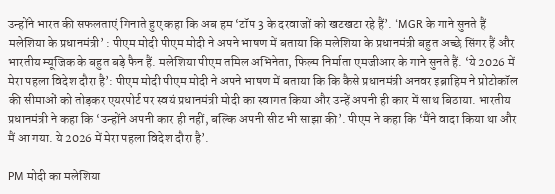उन्होंने भारत की सफलताएं गिनाते हुए कहा कि अब हम ‘टॉप 3 के दरवाजों को खटखटा रहे हैं’. ‘MGR के गाने सुनते हैं मलेशिया के प्रधानमंत्री’ : पीएम मोदी पीएम मोदी ने अपने भाषण में बताया कि मलेशिया के प्रधानमंत्री बहुत अच्छे सिंगर हैं और भारतीय म्यूजिक के बहुत बड़े फैन हैं. मलेशिया पीएम तमिल अभिनेता, फिल्म निर्माता एमजीआर के गाने सुनते हैं. ‘ये 2026 में मेरा पहला विदेश दौरा है’: पीएम मोदी पीएम मोदी ने अपने भाषण में बताया कि कि कैसे प्रधानमंत्री अनवर इब्राहिम ने प्रोटोकॉल की सीमाओं को तोड़कर एयरपोर्ट पर स्वयं प्रधानमंत्री मोदी का स्वागत किया और उन्हें अपनी ही कार में साथ बिठाया. भारतीय प्रधानमंत्री ने कहा कि ‘उन्होंने अपनी कार ही नहीं, बल्कि अपनी सीट भी साझा की’. पीएम ने कहा कि ‘मैंने वादा किया था और मैं आ गया. ये 2026 में मेरा पहला विदेश दौरा है’.

PM मोदी का मलेशिया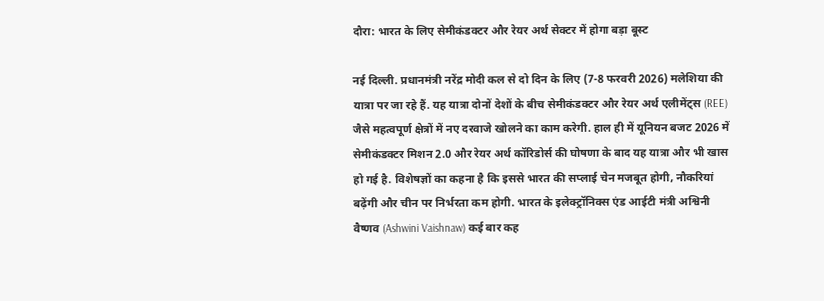दौरा: भारत के लिए सेमीकंडक्टर और रेयर अर्थ सेक्टर में होगा बड़ा बूस्ट

नई दिल्ली. प्रधानमंत्री नरेंद्र मोदी कल से दो दिन के लिए (7-8 फरवरी 2026) मलेशिया की यात्रा पर जा रहे हैं. यह यात्रा दोनों देशों के बीच सेमीकंडक्टर और रेयर अर्थ एलीमेंट्स (REE) जैसे महत्वपूर्ण क्षेत्रों में नए दरवाजे खोलने का काम करेगी. हाल ही में यूनियन बजट 2026 में सेमीकंडक्टर मिशन 2.0 और रेयर अर्थ कॉरिडोर्स की घोषणा के बाद यह यात्रा और भी खास हो गई है. विशेषज्ञों का कहना है कि इससे भारत की सप्लाई चेन मजबूत होगी, नौकरियां बढ़ेंगी और चीन पर निर्भरता कम होगी. भारत के इलेक्ट्रॉनिक्स एंड आईटी मंत्री अश्विनी वैष्णव (Ashwini Vaishnaw) कई बार कह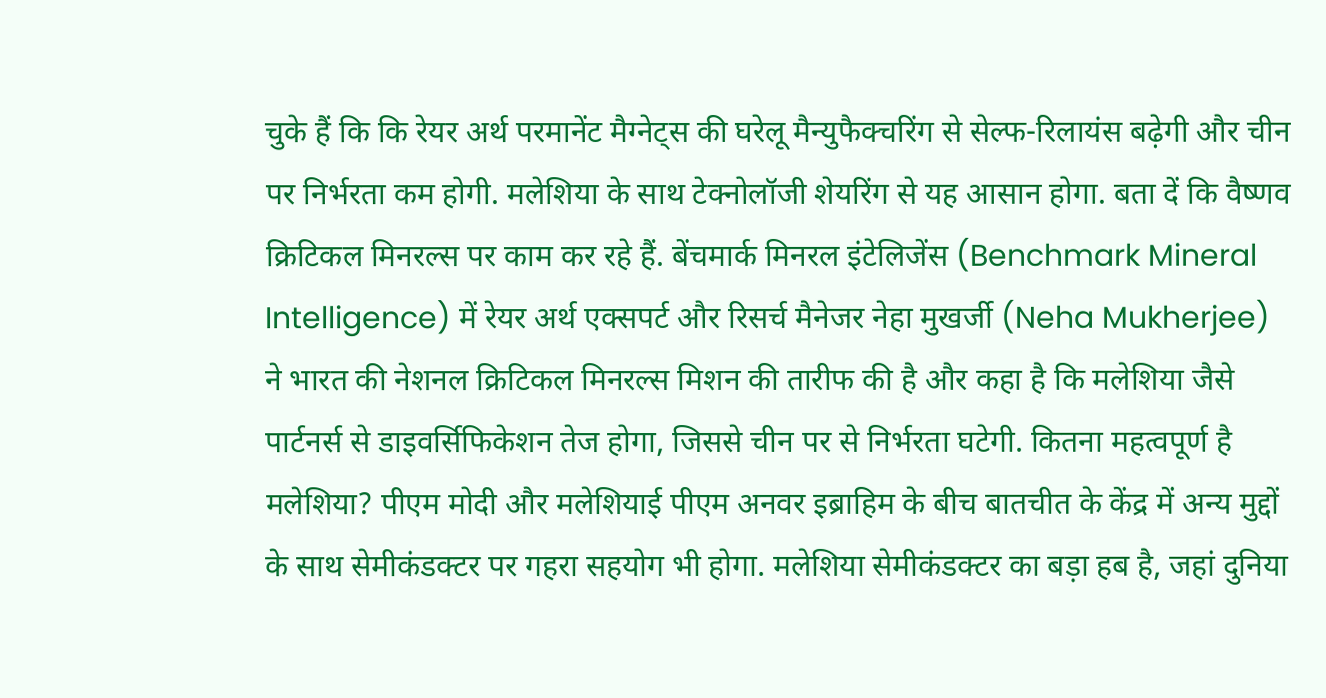चुके हैं कि कि रेयर अर्थ परमानेंट मैग्नेट्स की घरेलू मैन्युफैक्चरिंग से सेल्फ-रिलायंस बढ़ेगी और चीन पर निर्भरता कम होगी. मलेशिया के साथ टेक्नोलॉजी शेयरिंग से यह आसान होगा. बता दें कि वैष्णव क्रिटिकल मिनरल्स पर काम कर रहे हैं. बेंचमार्क मिनरल इंटेलिजेंस (Benchmark Mineral Intelligence) में रेयर अर्थ एक्सपर्ट और रिसर्च मैनेजर नेहा मुखर्जी (Neha Mukherjee) ने भारत की नेशनल क्रिटिकल मिनरल्स मिशन की तारीफ की है और कहा है कि मलेशिया जैसे पार्टनर्स से डाइवर्सिफिकेशन तेज होगा, जिससे चीन पर से निर्भरता घटेगी. कितना महत्वपूर्ण है मलेशिया? पीएम मोदी और मलेशियाई पीएम अनवर इब्राहिम के बीच बातचीत के केंद्र में अन्य मुद्दों के साथ सेमीकंडक्टर पर गहरा सहयोग भी होगा. मलेशिया सेमीकंडक्टर का बड़ा हब है, जहां दुनिया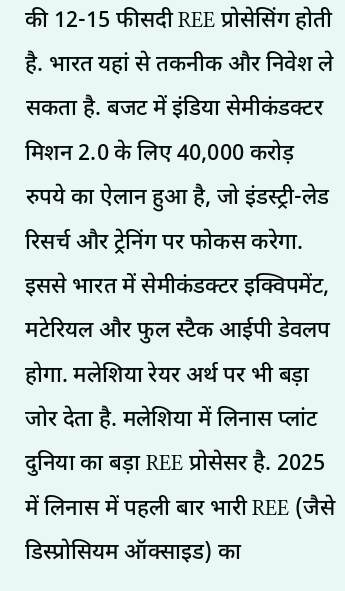की 12-15 फीसदी REE प्रोसेसिंग होती है. भारत यहां से तकनीक और निवेश ले सकता है. बजट में इंडिया सेमीकंडक्टर मिशन 2.0 के लिए 40,000 करोड़ रुपये का ऐलान हुआ है, जो इंडस्ट्री-लेड रिसर्च और ट्रेनिंग पर फोकस करेगा. इससे भारत में सेमीकंडक्टर इक्विपमेंट, मटेरियल और फुल स्टैक आईपी डेवलप होगा. मलेशिया रेयर अर्थ पर भी बड़ा जोर देता है. मलेशिया में लिनास प्लांट दुनिया का बड़ा REE प्रोसेसर है. 2025 में लिनास में पहली बार भारी REE (जैसे डिस्प्रोसियम ऑक्साइड) का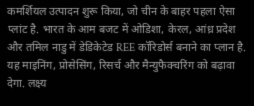कमर्शियल उत्पादन शुरू किया, जो चीन के बाहर पहला ऐसा प्लांट है. भारत के आम बजट में ओडिशा, केरल, आंध्र प्रदेश और तमिल नाडु में डेडिकेटेड REE कॉरिडोर्स बनाने का प्लान है. यह माइनिंग, प्रोसेसिंग, रिसर्च और मैन्युफैक्चरिंग को बढ़ावा देगा. लक्ष्य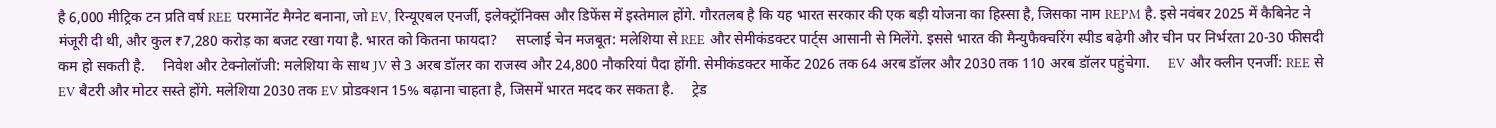है 6,000 मीट्रिक टन प्रति वर्ष REE परमानेंट मैग्नेट बनाना, जो EV, रिन्यूएबल एनर्जी, इलेक्ट्रॉनिक्स और डिफेंस में इस्तेमाल होंगे. गौरतलब है कि यह भारत सरकार की एक बड़ी योजना का हिस्सा है, जिसका नाम REPM है. इसे नवंबर 2025 में कैबिनेट ने मंजूरी दी थी, और कुल ₹7,280 करोड़ का बजट रखा गया है. भारत को कितना फायदा?     सप्लाई चेन मजबूत: मलेशिया से REE और सेमीकंडक्टर पार्ट्स आसानी से मिलेंगे. इससे भारत की मैन्युफैक्चरिंग स्पीड बढ़ेगी और चीन पर निर्भरता 20-30 फीसदी कम हो सकती है.     निवेश और टेक्नोलॉजी: मलेशिया के साथ JV से 3 अरब डॉलर का राजस्व और 24,800 नौकरियां पैदा होंगी. सेमीकंडक्टर मार्केट 2026 तक 64 अरब डॉलर और 2030 तक 110 अरब डॉलर पहुंचेगा.     EV और क्लीन एनर्जी: REE से EV बैटरी और मोटर सस्ते होंगे. मलेशिया 2030 तक EV प्रोडक्शन 15% बढ़ाना चाहता है, जिसमें भारत मदद कर सकता है.     ट्रेड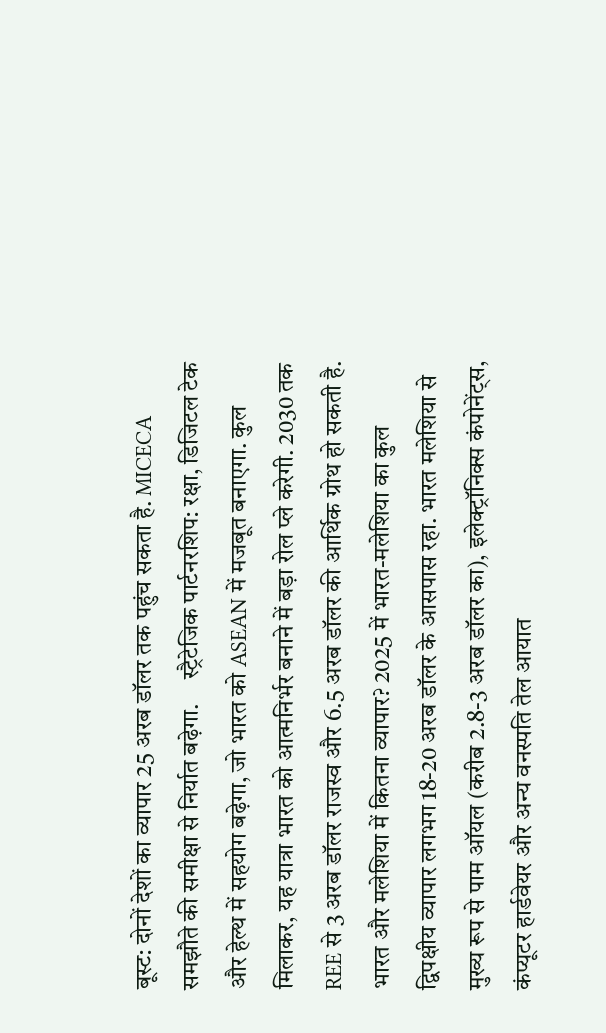बूस्ट: दोनों देशों का व्यापार 25 अरब डॉलर तक पहुंच सकता है. MICECA समझौते की समीक्षा से निर्यात बढ़ेगा.     स्ट्रैटेजिक पार्टनरशिप: रक्षा, डिजिटल टेक और हेल्थ में सहयोग बढ़ेगा, जो भारत को ASEAN में मजबूत बनाएगा. कुल मिलाकर, यह यात्रा भारत को आत्मनिर्भर बनाने में बड़ा रोल प्ले करेगी. 2030 तक REE से 3 अरब डॉलर राजस्व और 6.5 अरब डॉलर की आर्थिक ग्रोथ हो सकती है. भारत और मलेशिया में कितना व्यापार? 2025 में भारत-मलेशिया का कुल द्विपक्षीय व्यापार लगभग 18-20 अरब डॉलर के आसपास रहा. भारत मलेशिया से मुख्य रूप से पाम ऑयल (करीब 2.8-3 अरब डॉलर का), इलेक्ट्रॉनिक्स कंपोनेंट्स, कंप्यूटर हार्डवेयर और अन्य वनस्पति तेल आयात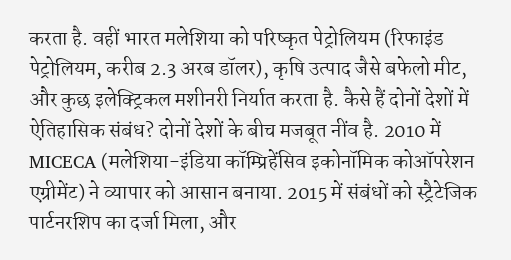करता है. वहीं भारत मलेशिया को परिष्कृत पेट्रोलियम (रिफाइंड पेट्रोलियम, करीब 2.3 अरब डॉलर), कृषि उत्पाद जैसे बफेलो मीट, और कुछ इलेक्ट्रिकल मशीनरी निर्यात करता है. कैसे हैं दोनों देशों में ऐतिहासिक संबंध? दोनों देशों के बीच मजबूत नींव है. 2010 में MICECA (मलेशिया-इंडिया कॉम्प्रिहेंसिव इकोनॉमिक कोऑपरेशन एग्रीमेंट) ने व्यापार को आसान बनाया. 2015 में संबंधों को स्ट्रैटेजिक पार्टनरशिप का दर्जा मिला, और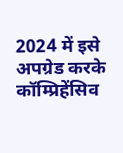2024 में इसे अपग्रेड करके कॉम्प्रिहेंसिव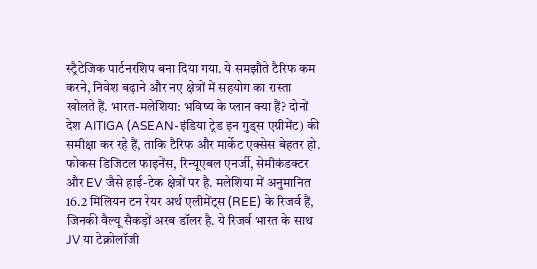स्ट्रैटेजिक पार्टनरशिप बना दिया गया. ये समझौते टैरिफ कम करने, निवेश बढ़ाने और नए क्षेत्रों में सहयोग का रास्ता खोलते हैं. भारत-मलेशिया: भविष्य के प्लान क्या हैं? दोनों देश AITIGA (ASEAN-इंडिया ट्रेड इन गुड्स एग्रीमेंट) की समीक्षा कर रहे हैं, ताकि टैरिफ और मार्केट एक्सेस बेहतर हो. फोकस डिजिटल फाइनेंस, रिन्यूएबल एनर्जी, सेमीकंडक्टर और EV जैसे हाई-टेक क्षेत्रों पर है. मलेशिया में अनुमानित 16.2 मिलियन टन रेयर अर्थ एलीमेंट्स (REE) के रिजर्व हैं, जिनकी वैल्यू सैकड़ों अरब डॉलर है. ये रिजर्व भारत के साथ JV या टेक्नोलॉजी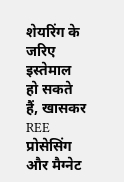शेयरिंग के जरिए इस्तेमाल हो सकते हैं, खासकर REE प्रोसेसिंग और मैग्नेट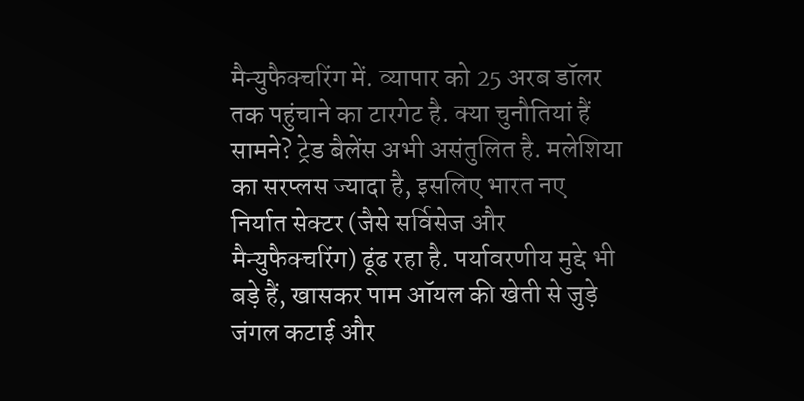मैन्युफैक्चरिंग में. व्यापार को 25 अरब डॉलर तक पहुंचाने का टारगेट है. क्या चुनौतियां हैं सामने? ट्रेड बैलेंस अभी असंतुलित है. मलेशिया का सरप्लस ज्यादा है, इसलिए भारत नए निर्यात सेक्टर (जैसे सर्विसेज और मैन्युफैक्चरिंग) ढूंढ रहा है. पर्यावरणीय मुद्दे भी बड़े हैं, खासकर पाम ऑयल की खेती से जुड़े जंगल कटाई और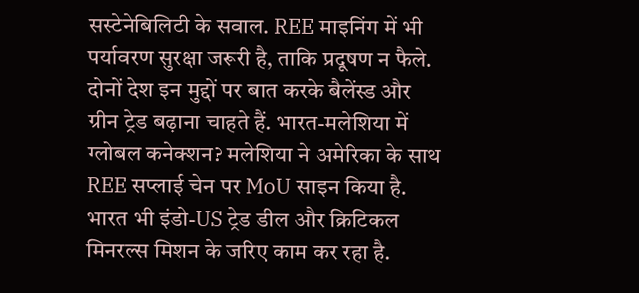सस्टेनेबिलिटी के सवाल. REE माइनिंग में भी पर्यावरण सुरक्षा जरूरी है, ताकि प्रदूषण न फैले. दोनों देश इन मुद्दों पर बात करके बैलेंस्ड और ग्रीन ट्रेड बढ़ाना चाहते हैं. भारत-मलेशिया में ग्लोबल कनेक्शन? मलेशिया ने अमेरिका के साथ REE सप्लाई चेन पर MoU साइन किया है. भारत भी इंडो-US ट्रेड डील और क्रिटिकल मिनरल्स मिशन के जरिए काम कर रहा है.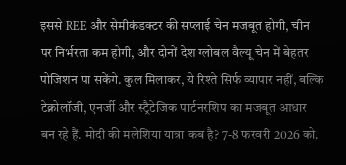इससे REE और सेमीकंडक्टर की सप्लाई चेन मजबूत होगी, चीन पर निर्भरता कम होगी, और दोनों देश ग्लोबल वैल्यू चेन में बेहतर पोजिशन पा सकेंगे. कुल मिलाकर, ये रिश्ते सिर्फ व्यापार नहीं, बल्कि टेक्नोलॉजी, एनर्जी और स्ट्रैटेजिक पार्टनरशिप का मजबूत आधार बन रहे हैं. मोदी की मलेशिया यात्रा कब है? 7-8 फरवरी 2026 को.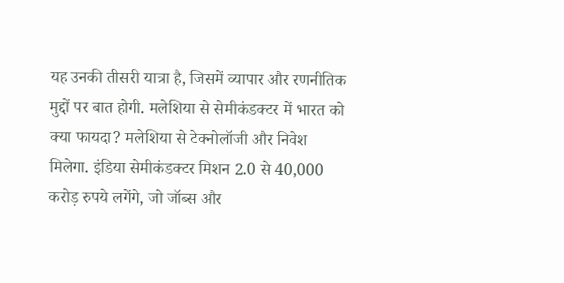यह उनकी तीसरी यात्रा है, जिसमें व्यापार और रणनीतिक मुद्दों पर बात होगी. मलेशिया से सेमीकंडक्टर में भारत को क्या फायदा? मलेशिया से टेक्नोलॉजी और निवेश मिलेगा. इंडिया सेमीकंडक्टर मिशन 2.0 से 40,000 करोड़ रुपये लगेंगे, जो जॉब्स और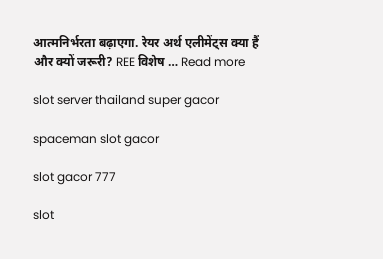आत्मनिर्भरता बढ़ाएगा. रेयर अर्थ एलीमेंट्स क्या हैं और क्यों जरूरी? REE विशेष … Read more

slot server thailand super gacor

spaceman slot gacor

slot gacor 777

slot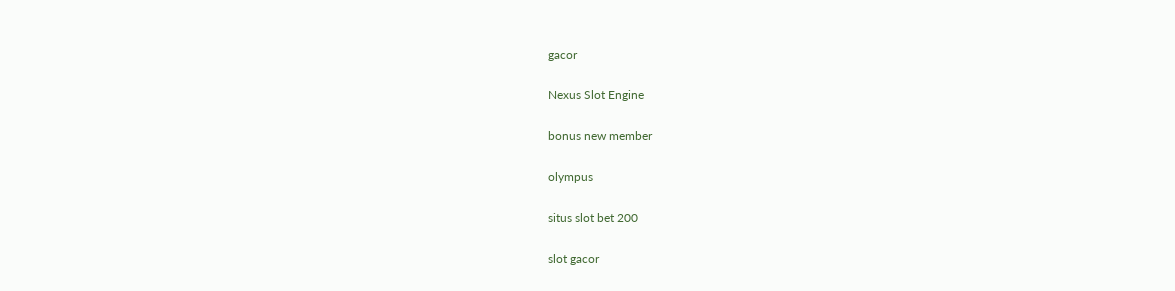gacor

Nexus Slot Engine

bonus new member

olympus

situs slot bet 200

slot gacor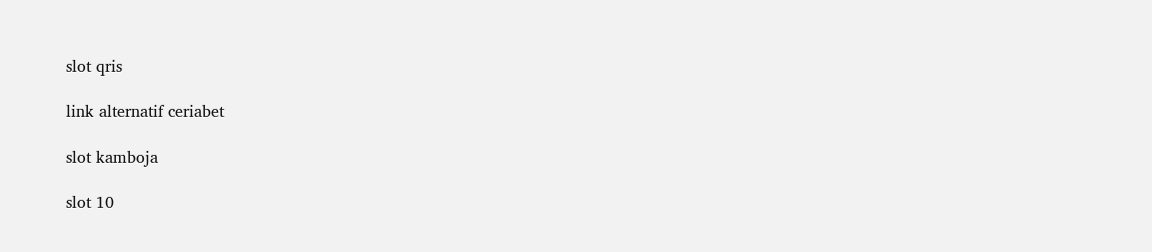slot qris

link alternatif ceriabet

slot kamboja

slot 10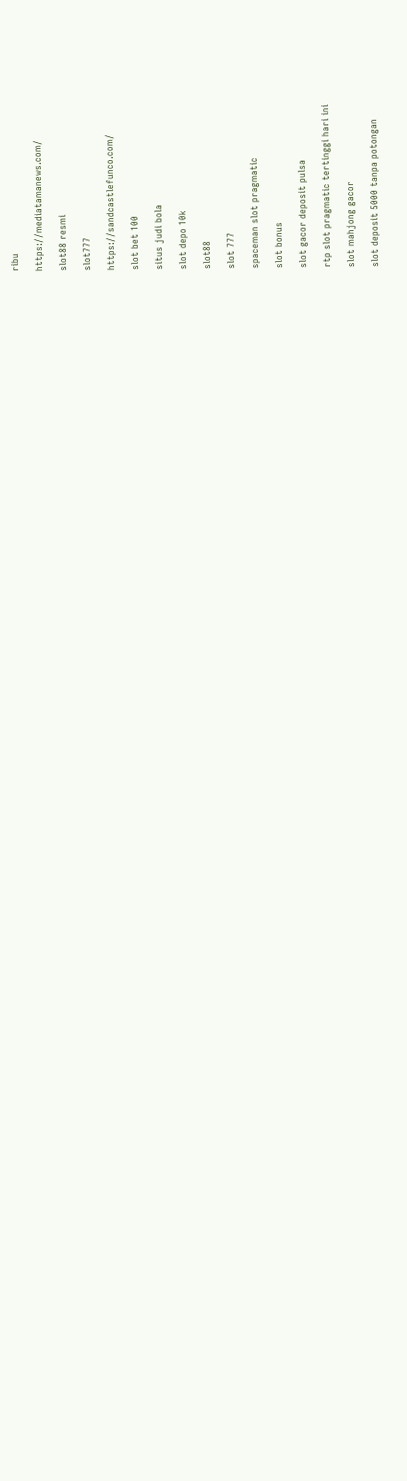ribu

https://mediatamanews.com/

slot88 resmi

slot777

https://sandcastlefunco.com/

slot bet 100

situs judi bola

slot depo 10k

slot88

slot 777

spaceman slot pragmatic

slot bonus

slot gacor deposit pulsa

rtp slot pragmatic tertinggi hari ini

slot mahjong gacor

slot deposit 5000 tanpa potongan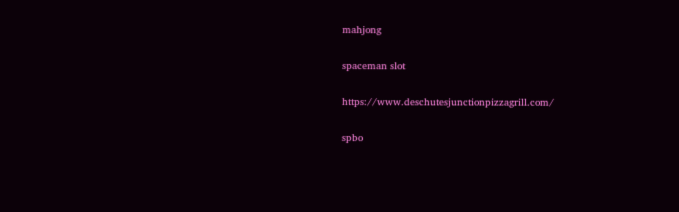mahjong

spaceman slot

https://www.deschutesjunctionpizzagrill.com/

spbo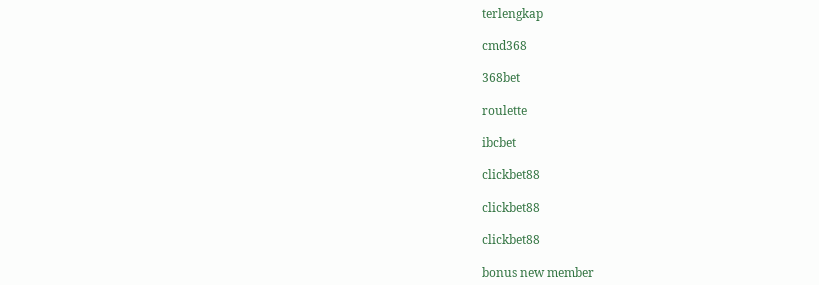terlengkap

cmd368

368bet

roulette

ibcbet

clickbet88

clickbet88

clickbet88

bonus new member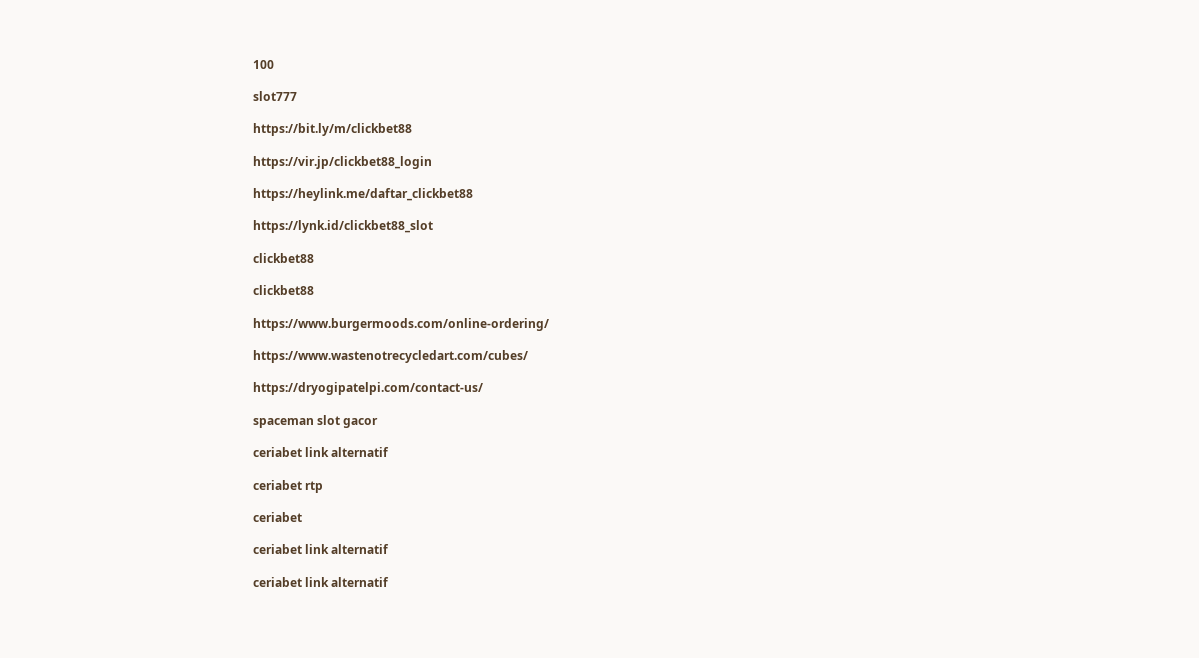100

slot777

https://bit.ly/m/clickbet88

https://vir.jp/clickbet88_login

https://heylink.me/daftar_clickbet88

https://lynk.id/clickbet88_slot

clickbet88

clickbet88

https://www.burgermoods.com/online-ordering/

https://www.wastenotrecycledart.com/cubes/

https://dryogipatelpi.com/contact-us/

spaceman slot gacor

ceriabet link alternatif

ceriabet rtp

ceriabet

ceriabet link alternatif

ceriabet link alternatif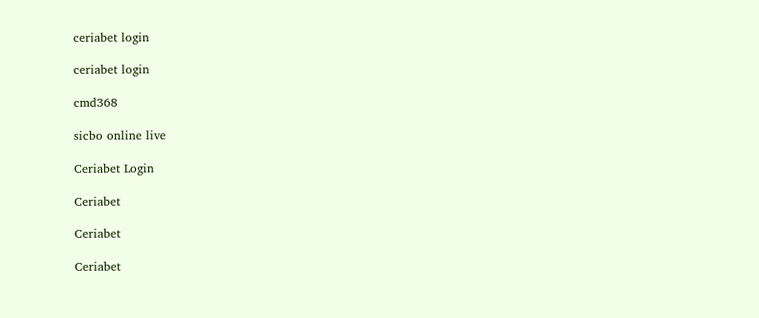ceriabet login

ceriabet login

cmd368

sicbo online live

Ceriabet Login

Ceriabet

Ceriabet

Ceriabet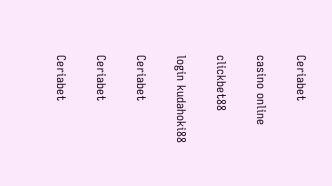Ceriabet

casino online

clickbet88

login kudahoki88

Ceriabet

Ceriabet

Ceriabet